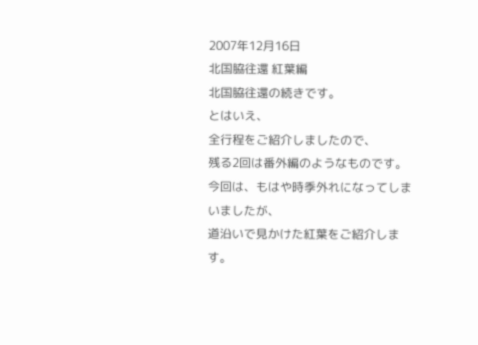2007年12月16日
北国脇往還 紅葉編
北国脇往還の続きです。
とはいえ、
全行程をご紹介しましたので、
残る2回は番外編のようなものです。
今回は、もはや時季外れになってしまいましたが、
道沿いで見かけた紅葉をご紹介します。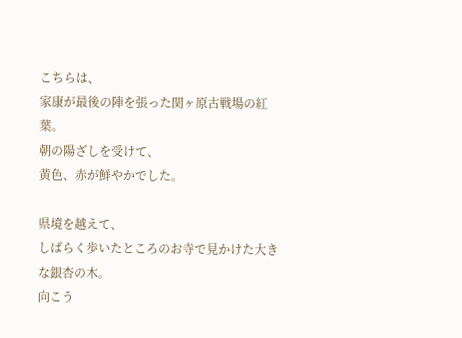こちらは、
家康が最後の陣を張った関ヶ原古戦場の紅葉。
朝の陽ざしを受けて、
黄色、赤が鮮やかでした。

県境を越えて、
しばらく歩いたところのお寺で見かけた大きな銀杏の木。
向こう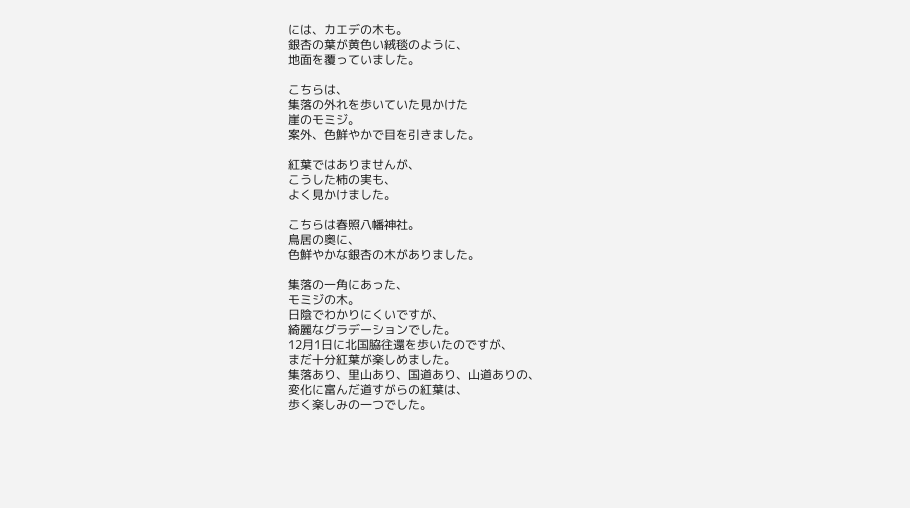には、カエデの木も。
銀杏の葉が黄色い絨毯のように、
地面を覆っていました。

こちらは、
集落の外れを歩いていた見かけた
崖のモミジ。
案外、色鮮やかで目を引きました。

紅葉ではありませんが、
こうした柿の実も、
よく見かけました。

こちらは春照八幡神社。
鳥居の奥に、
色鮮やかな銀杏の木がありました。

集落の一角にあった、
モミジの木。
日陰でわかりにくいですが、
綺麗なグラデーションでした。
12月1日に北国脇往還を歩いたのですが、
まだ十分紅葉が楽しめました。
集落あり、里山あり、国道あり、山道ありの、
変化に富んだ道すがらの紅葉は、
歩く楽しみの一つでした。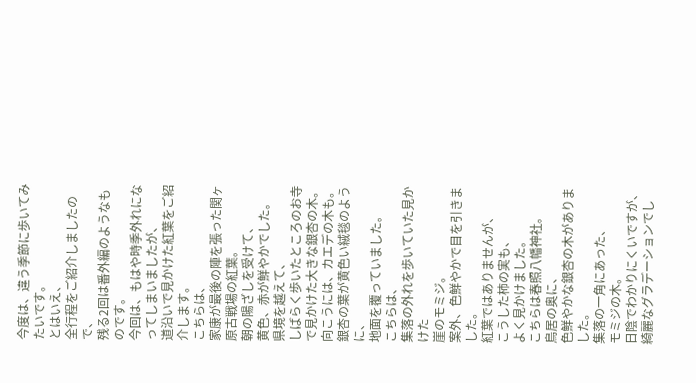今度は、違う季節に歩いてみたいです。
とはいえ、
全行程をご紹介しましたので、
残る2回は番外編のようなものです。
今回は、もはや時季外れになってしまいましたが、
道沿いで見かけた紅葉をご紹介します。
こちらは、
家康が最後の陣を張った関ヶ原古戦場の紅葉。
朝の陽ざしを受けて、
黄色、赤が鮮やかでした。
県境を越えて、
しばらく歩いたところのお寺で見かけた大きな銀杏の木。
向こうには、カエデの木も。
銀杏の葉が黄色い絨毯のように、
地面を覆っていました。
こちらは、
集落の外れを歩いていた見かけた
崖のモミジ。
案外、色鮮やかで目を引きました。
紅葉ではありませんが、
こうした柿の実も、
よく見かけました。
こちらは春照八幡神社。
鳥居の奥に、
色鮮やかな銀杏の木がありました。
集落の一角にあった、
モミジの木。
日陰でわかりにくいですが、
綺麗なグラデーションでし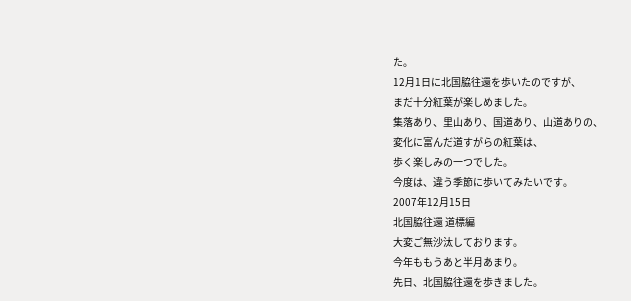た。
12月1日に北国脇往還を歩いたのですが、
まだ十分紅葉が楽しめました。
集落あり、里山あり、国道あり、山道ありの、
変化に富んだ道すがらの紅葉は、
歩く楽しみの一つでした。
今度は、違う季節に歩いてみたいです。
2007年12月15日
北国脇往還 道標編
大変ご無沙汰しております。
今年ももうあと半月あまり。
先日、北国脇往還を歩きました。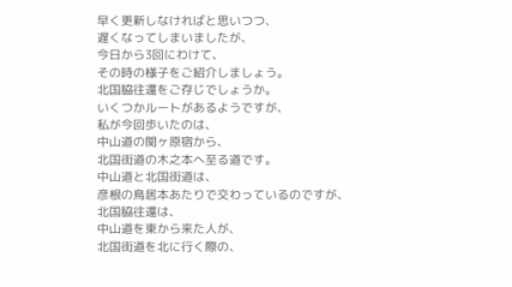早く更新しなければと思いつつ、
遅くなってしまいましたが、
今日から3回にわけて、
その時の様子をご紹介しましょう。
北国脇往還をご存じでしょうか。
いくつかルートがあるようですが、
私が今回歩いたのは、
中山道の関ヶ原宿から、
北国街道の木之本へ至る道です。
中山道と北国街道は、
彦根の鳥居本あたりで交わっているのですが、
北国脇往還は、
中山道を東から来た人が、
北国街道を北に行く際の、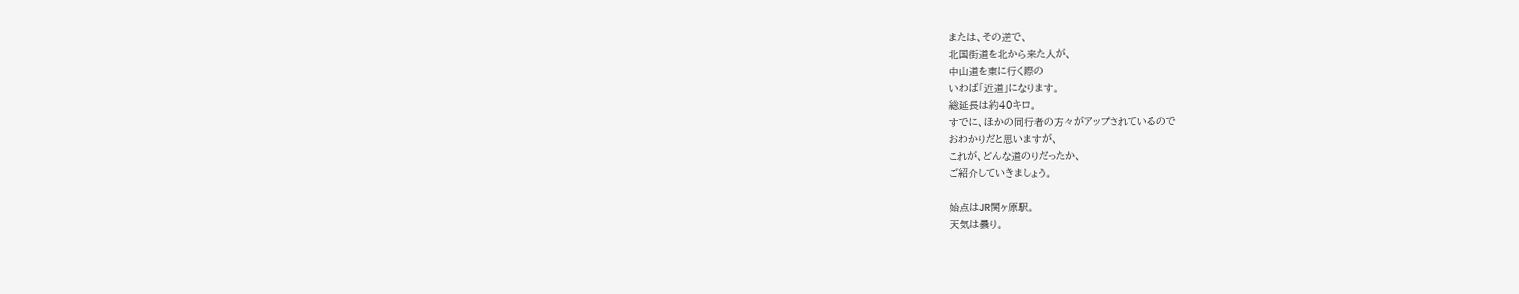または、その逆で、
北国街道を北から来た人が、
中山道を東に行く際の
いわば「近道」になります。
総延長は約40キロ。
すでに、ほかの同行者の方々がアップされているので
おわかりだと思いますが、
これが、どんな道のりだったか、
ご紹介していきましょう。

始点はJR関ヶ原駅。
天気は曇り。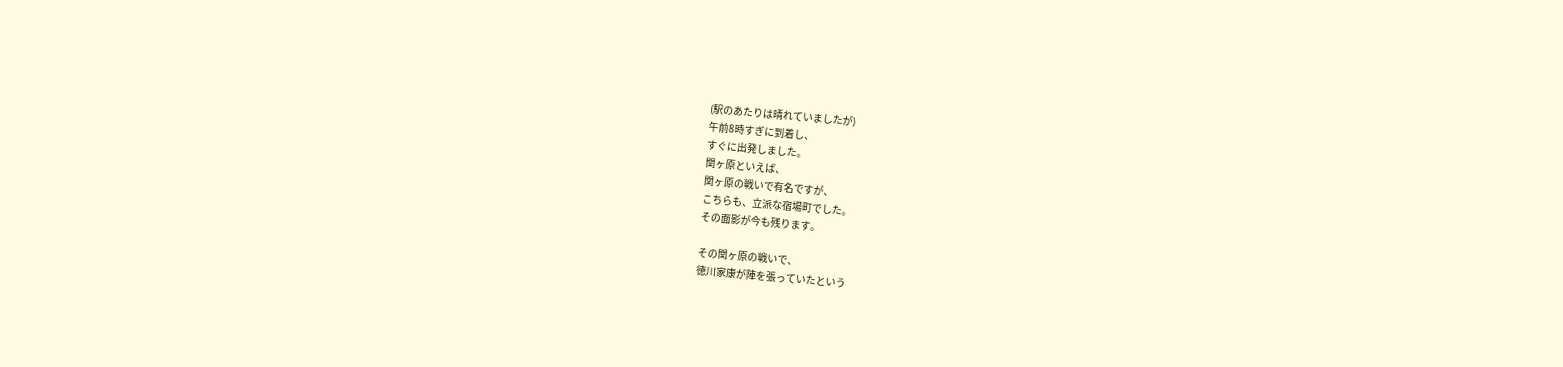(駅のあたりは晴れていましたが)
午前8時すぎに到着し、
すぐに出発しました。
関ヶ原といえば、
関ヶ原の戦いで有名ですが、
こちらも、立派な宿場町でした。
その面影が今も残ります。

その関ヶ原の戦いで、
徳川家康が陣を張っていたという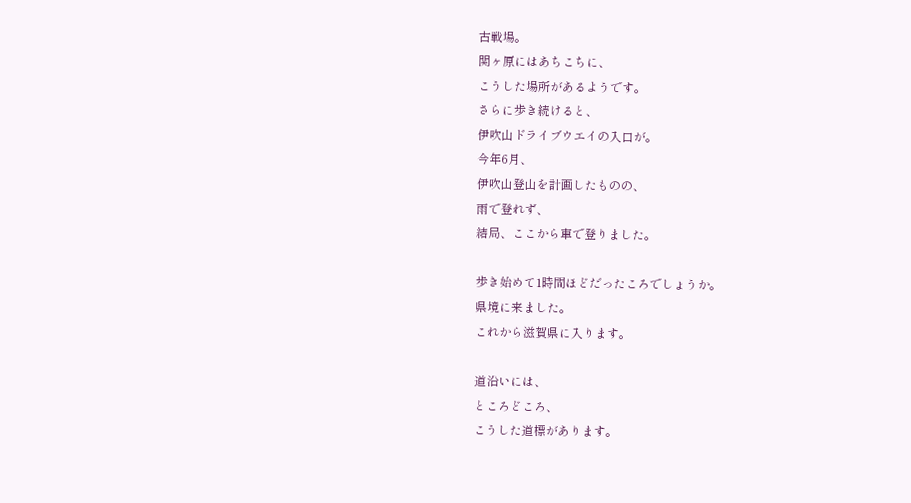古戦場。
関ヶ原にはあちこちに、
こうした場所があるようです。
さらに歩き続けると、
伊吹山ドライブウエイの入口が。
今年6月、
伊吹山登山を計画したものの、
雨で登れず、
結局、ここから車で登りました。

歩き始めて1時間ほどだったころでしょうか。
県境に来ました。
これから滋賀県に入ります。

道沿いには、
ところどころ、
こうした道標があります。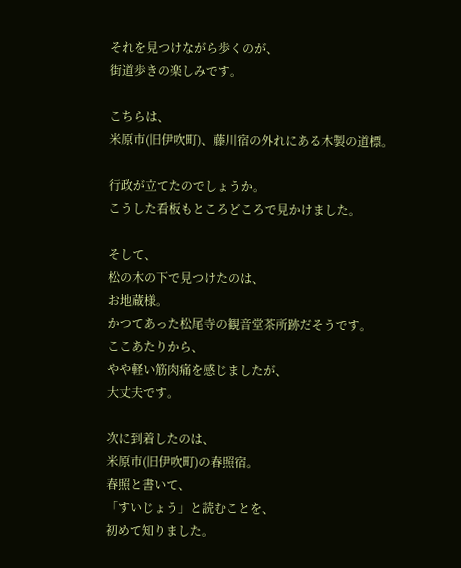それを見つけながら歩くのが、
街道歩きの楽しみです。

こちらは、
米原市(旧伊吹町)、藤川宿の外れにある木製の道標。

行政が立てたのでしょうか。
こうした看板もところどころで見かけました。

そして、
松の木の下で見つけたのは、
お地蔵様。
かつてあった松尾寺の観音堂茶所跡だそうです。
ここあたりから、
やや軽い筋肉痛を感じましたが、
大丈夫です。

次に到着したのは、
米原市(旧伊吹町)の春照宿。
春照と書いて、
「すいじょう」と読むことを、
初めて知りました。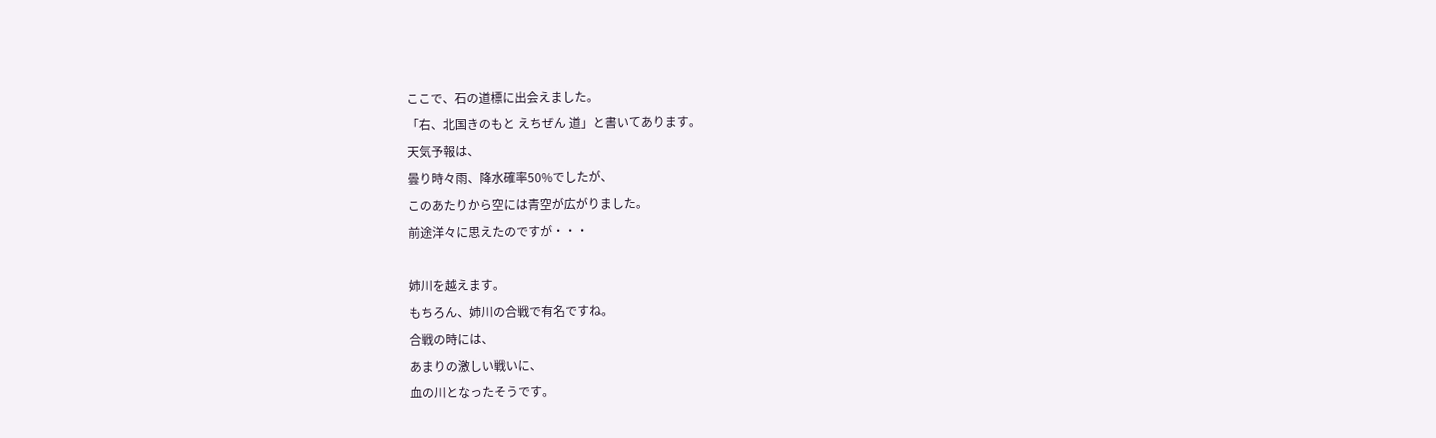ここで、石の道標に出会えました。
「右、北国きのもと えちぜん 道」と書いてあります。
天気予報は、
曇り時々雨、降水確率50%でしたが、
このあたりから空には青空が広がりました。
前途洋々に思えたのですが・・・

姉川を越えます。
もちろん、姉川の合戦で有名ですね。
合戦の時には、
あまりの激しい戦いに、
血の川となったそうです。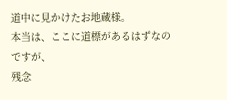道中に見かけたお地蔵様。
本当は、ここに道標があるはずなのですが、
残念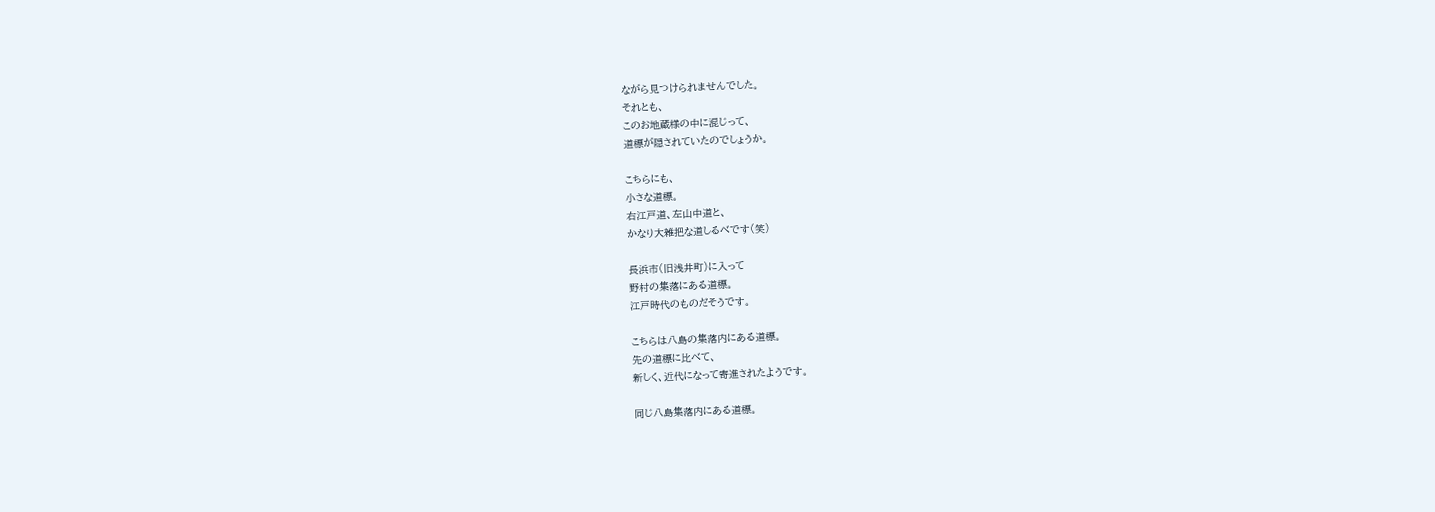ながら見つけられませんでした。
それとも、
このお地蔵様の中に混じって、
道標が隠されていたのでしょうか。

こちらにも、
小さな道標。
右江戸道、左山中道と、
かなり大雑把な道しるべです(笑)

長浜市(旧浅井町)に入って
野村の集落にある道標。
江戸時代のものだそうです。

こちらは八島の集落内にある道標。
先の道標に比べて、
新しく、近代になって寄進されたようです。

同じ八島集落内にある道標。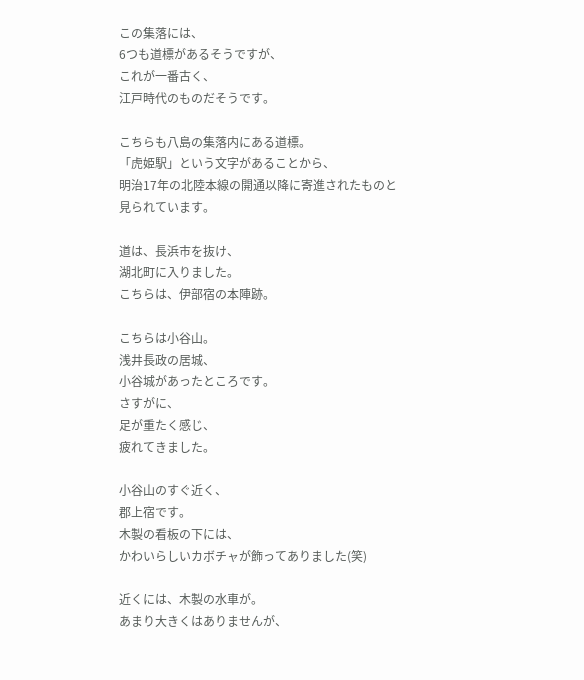この集落には、
6つも道標があるそうですが、
これが一番古く、
江戸時代のものだそうです。

こちらも八島の集落内にある道標。
「虎姫駅」という文字があることから、
明治17年の北陸本線の開通以降に寄進されたものと
見られています。

道は、長浜市を抜け、
湖北町に入りました。
こちらは、伊部宿の本陣跡。

こちらは小谷山。
浅井長政の居城、
小谷城があったところです。
さすがに、
足が重たく感じ、
疲れてきました。

小谷山のすぐ近く、
郡上宿です。
木製の看板の下には、
かわいらしいカボチャが飾ってありました(笑)

近くには、木製の水車が。
あまり大きくはありませんが、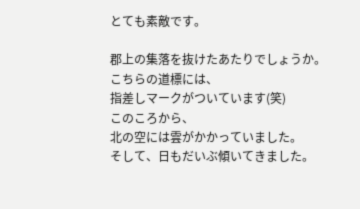とても素敵です。

郡上の集落を抜けたあたりでしょうか。
こちらの道標には、
指差しマークがついています(笑)
このころから、
北の空には雲がかかっていました。
そして、日もだいぶ傾いてきました。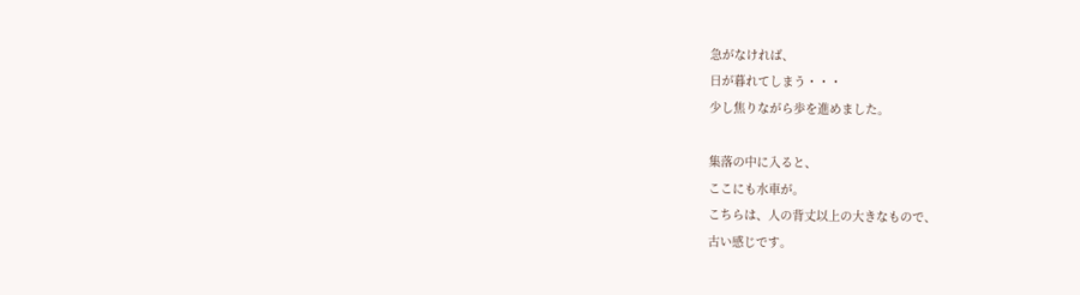急がなければ、
日が暮れてしまう・・・
少し焦りながら歩を進めました。

集落の中に入ると、
ここにも水車が。
こちらは、人の背丈以上の大きなもので、
古い感じです。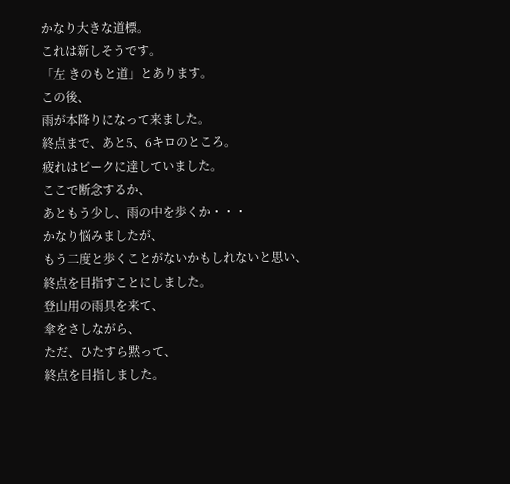かなり大きな道標。
これは新しそうです。
「左 きのもと道」とあります。
この後、
雨が本降りになって来ました。
終点まで、あと5、6キロのところ。
疲れはピークに達していました。
ここで断念するか、
あともう少し、雨の中を歩くか・・・
かなり悩みましたが、
もう二度と歩くことがないかもしれないと思い、
終点を目指すことにしました。
登山用の雨具を来て、
傘をさしながら、
ただ、ひたすら黙って、
終点を目指しました。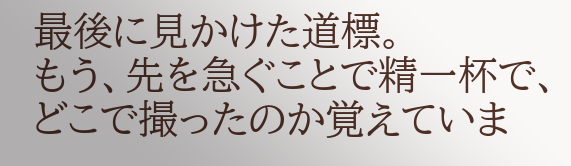最後に見かけた道標。
もう、先を急ぐことで精一杯で、
どこで撮ったのか覚えていま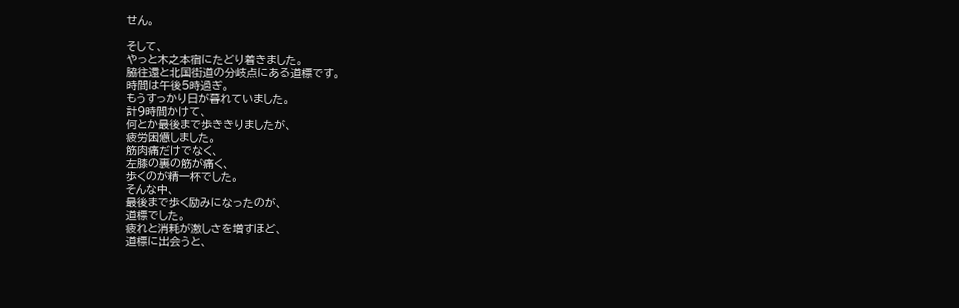せん。

そして、
やっと木之本宿にたどり着きました。
脇往還と北国街道の分岐点にある道標です。
時間は午後5時過ぎ。
もうすっかり日が暮れていました。
計9時間かけて、
何とか最後まで歩ききりましたが、
疲労困憊しました。
筋肉痛だけでなく、
左膝の裏の筋が痛く、
歩くのが精一杯でした。
そんな中、
最後まで歩く励みになったのが、
道標でした。
疲れと消耗が激しさを増すほど、
道標に出会うと、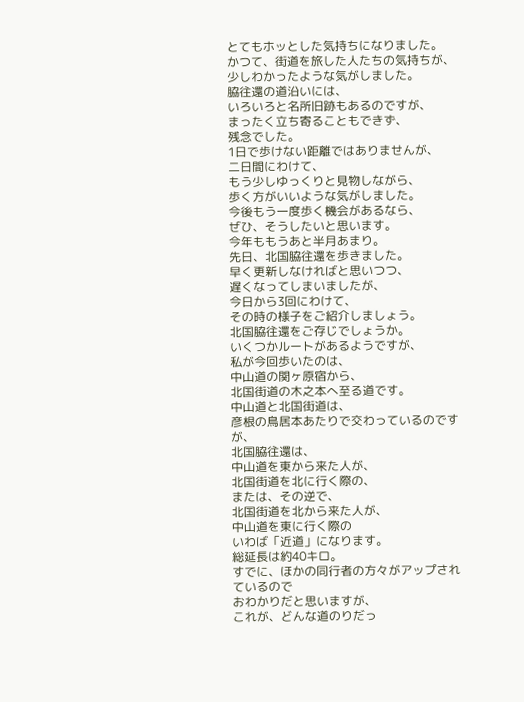とてもホッとした気持ちになりました。
かつて、街道を旅した人たちの気持ちが、
少しわかったような気がしました。
脇往還の道沿いには、
いろいろと名所旧跡もあるのですが、
まったく立ち寄ることもできず、
残念でした。
1日で歩けない距離ではありませんが、
二日間にわけて、
もう少しゆっくりと見物しながら、
歩く方がいいような気がしました。
今後もう一度歩く機会があるなら、
ぜひ、そうしたいと思います。
今年ももうあと半月あまり。
先日、北国脇往還を歩きました。
早く更新しなければと思いつつ、
遅くなってしまいましたが、
今日から3回にわけて、
その時の様子をご紹介しましょう。
北国脇往還をご存じでしょうか。
いくつかルートがあるようですが、
私が今回歩いたのは、
中山道の関ヶ原宿から、
北国街道の木之本へ至る道です。
中山道と北国街道は、
彦根の鳥居本あたりで交わっているのですが、
北国脇往還は、
中山道を東から来た人が、
北国街道を北に行く際の、
または、その逆で、
北国街道を北から来た人が、
中山道を東に行く際の
いわば「近道」になります。
総延長は約40キロ。
すでに、ほかの同行者の方々がアップされているので
おわかりだと思いますが、
これが、どんな道のりだっ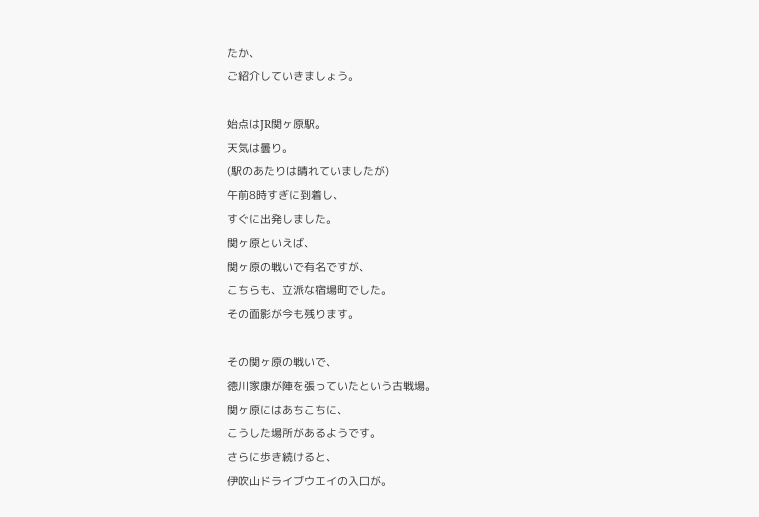たか、
ご紹介していきましょう。

始点はJR関ヶ原駅。
天気は曇り。
(駅のあたりは晴れていましたが)
午前8時すぎに到着し、
すぐに出発しました。
関ヶ原といえば、
関ヶ原の戦いで有名ですが、
こちらも、立派な宿場町でした。
その面影が今も残ります。

その関ヶ原の戦いで、
徳川家康が陣を張っていたという古戦場。
関ヶ原にはあちこちに、
こうした場所があるようです。
さらに歩き続けると、
伊吹山ドライブウエイの入口が。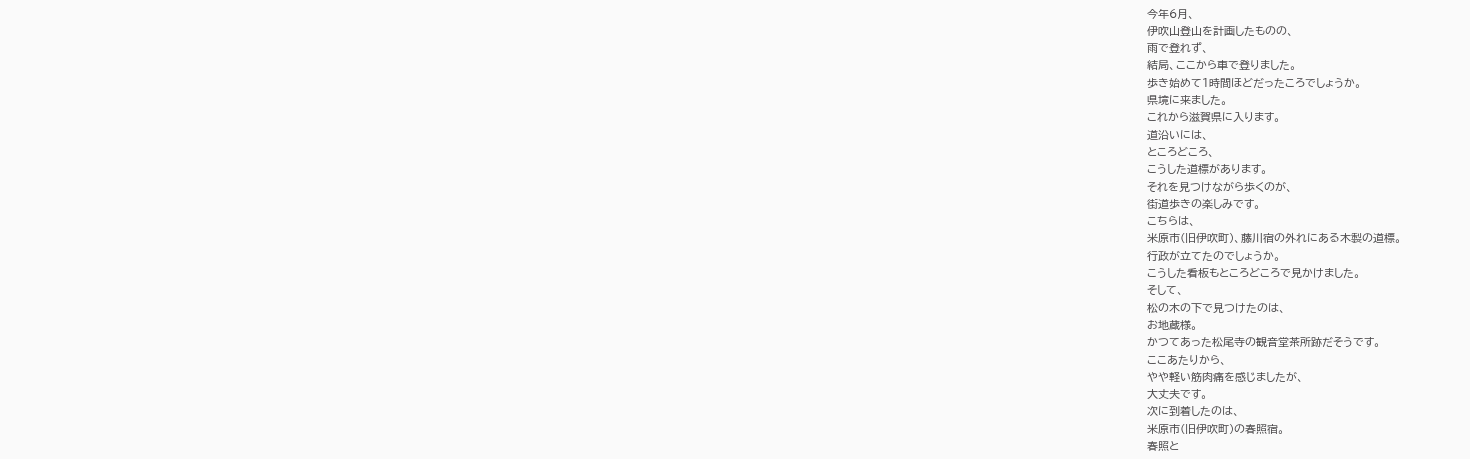今年6月、
伊吹山登山を計画したものの、
雨で登れず、
結局、ここから車で登りました。
歩き始めて1時間ほどだったころでしょうか。
県境に来ました。
これから滋賀県に入ります。
道沿いには、
ところどころ、
こうした道標があります。
それを見つけながら歩くのが、
街道歩きの楽しみです。
こちらは、
米原市(旧伊吹町)、藤川宿の外れにある木製の道標。
行政が立てたのでしょうか。
こうした看板もところどころで見かけました。
そして、
松の木の下で見つけたのは、
お地蔵様。
かつてあった松尾寺の観音堂茶所跡だそうです。
ここあたりから、
やや軽い筋肉痛を感じましたが、
大丈夫です。
次に到着したのは、
米原市(旧伊吹町)の春照宿。
春照と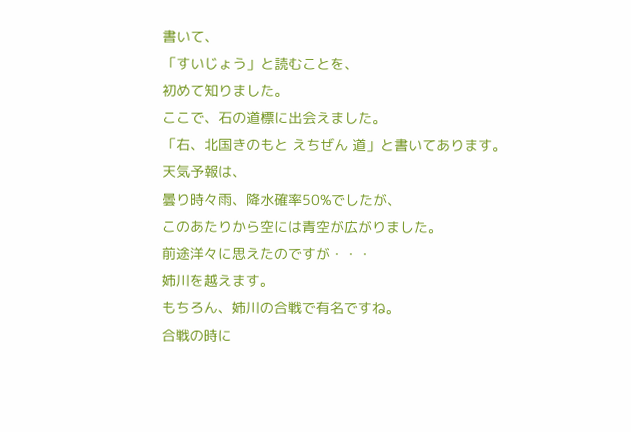書いて、
「すいじょう」と読むことを、
初めて知りました。
ここで、石の道標に出会えました。
「右、北国きのもと えちぜん 道」と書いてあります。
天気予報は、
曇り時々雨、降水確率50%でしたが、
このあたりから空には青空が広がりました。
前途洋々に思えたのですが・・・
姉川を越えます。
もちろん、姉川の合戦で有名ですね。
合戦の時に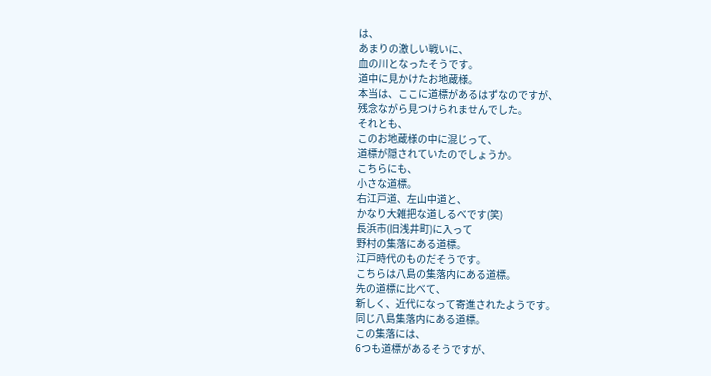は、
あまりの激しい戦いに、
血の川となったそうです。
道中に見かけたお地蔵様。
本当は、ここに道標があるはずなのですが、
残念ながら見つけられませんでした。
それとも、
このお地蔵様の中に混じって、
道標が隠されていたのでしょうか。
こちらにも、
小さな道標。
右江戸道、左山中道と、
かなり大雑把な道しるべです(笑)
長浜市(旧浅井町)に入って
野村の集落にある道標。
江戸時代のものだそうです。
こちらは八島の集落内にある道標。
先の道標に比べて、
新しく、近代になって寄進されたようです。
同じ八島集落内にある道標。
この集落には、
6つも道標があるそうですが、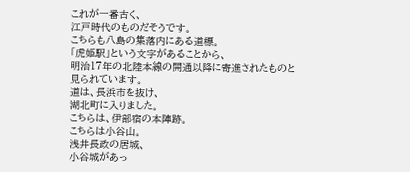これが一番古く、
江戸時代のものだそうです。
こちらも八島の集落内にある道標。
「虎姫駅」という文字があることから、
明治17年の北陸本線の開通以降に寄進されたものと
見られています。
道は、長浜市を抜け、
湖北町に入りました。
こちらは、伊部宿の本陣跡。
こちらは小谷山。
浅井長政の居城、
小谷城があっ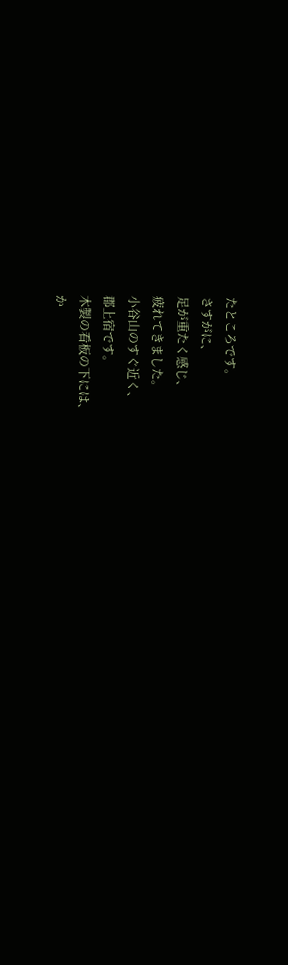たところです。
さすがに、
足が重たく感じ、
疲れてきました。
小谷山のすぐ近く、
郡上宿です。
木製の看板の下には、
か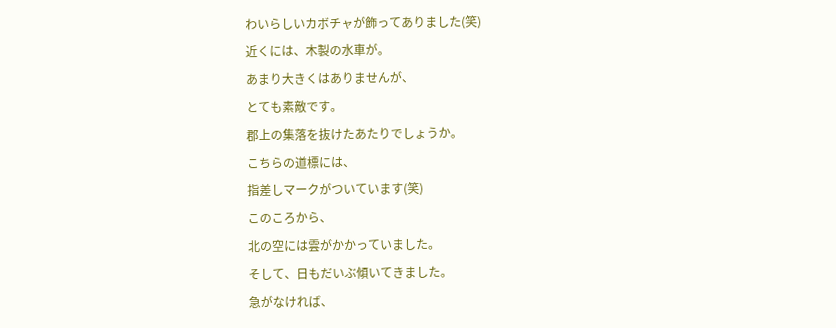わいらしいカボチャが飾ってありました(笑)
近くには、木製の水車が。
あまり大きくはありませんが、
とても素敵です。
郡上の集落を抜けたあたりでしょうか。
こちらの道標には、
指差しマークがついています(笑)
このころから、
北の空には雲がかかっていました。
そして、日もだいぶ傾いてきました。
急がなければ、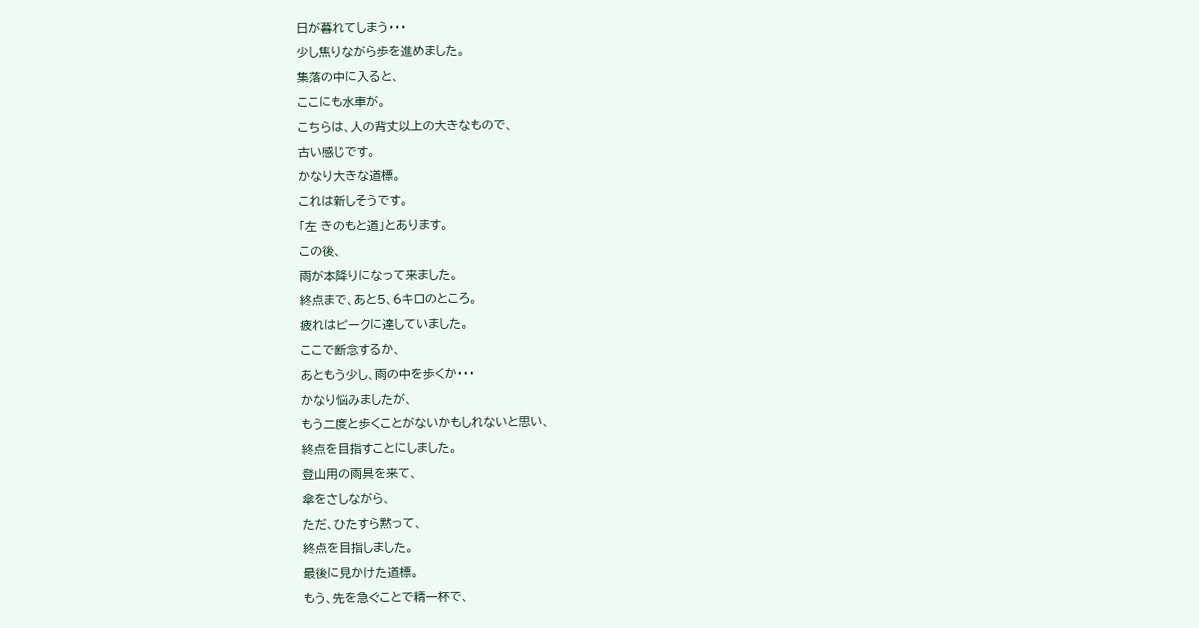日が暮れてしまう・・・
少し焦りながら歩を進めました。
集落の中に入ると、
ここにも水車が。
こちらは、人の背丈以上の大きなもので、
古い感じです。
かなり大きな道標。
これは新しそうです。
「左 きのもと道」とあります。
この後、
雨が本降りになって来ました。
終点まで、あと5、6キロのところ。
疲れはピークに達していました。
ここで断念するか、
あともう少し、雨の中を歩くか・・・
かなり悩みましたが、
もう二度と歩くことがないかもしれないと思い、
終点を目指すことにしました。
登山用の雨具を来て、
傘をさしながら、
ただ、ひたすら黙って、
終点を目指しました。
最後に見かけた道標。
もう、先を急ぐことで精一杯で、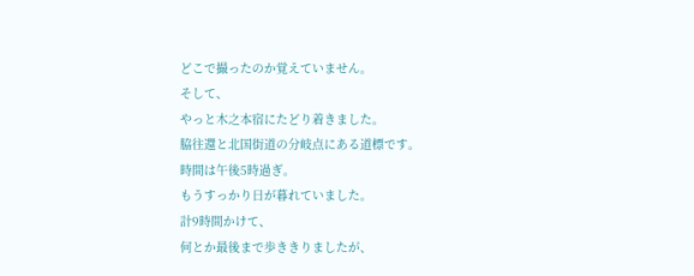どこで撮ったのか覚えていません。
そして、
やっと木之本宿にたどり着きました。
脇往還と北国街道の分岐点にある道標です。
時間は午後5時過ぎ。
もうすっかり日が暮れていました。
計9時間かけて、
何とか最後まで歩ききりましたが、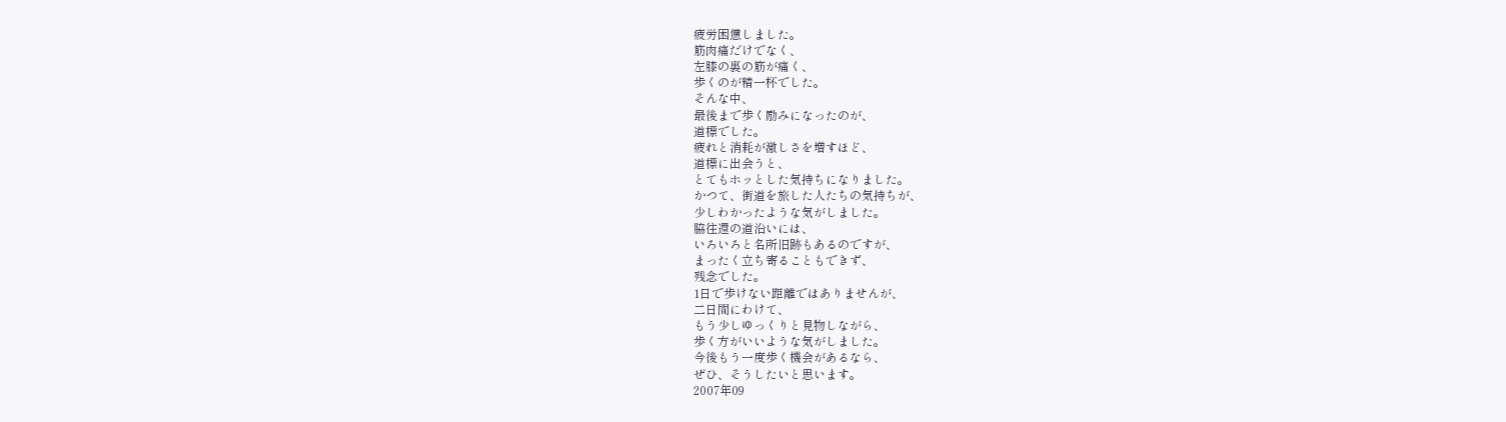疲労困憊しました。
筋肉痛だけでなく、
左膝の裏の筋が痛く、
歩くのが精一杯でした。
そんな中、
最後まで歩く励みになったのが、
道標でした。
疲れと消耗が激しさを増すほど、
道標に出会うと、
とてもホッとした気持ちになりました。
かつて、街道を旅した人たちの気持ちが、
少しわかったような気がしました。
脇往還の道沿いには、
いろいろと名所旧跡もあるのですが、
まったく立ち寄ることもできず、
残念でした。
1日で歩けない距離ではありませんが、
二日間にわけて、
もう少しゆっくりと見物しながら、
歩く方がいいような気がしました。
今後もう一度歩く機会があるなら、
ぜひ、そうしたいと思います。
2007年09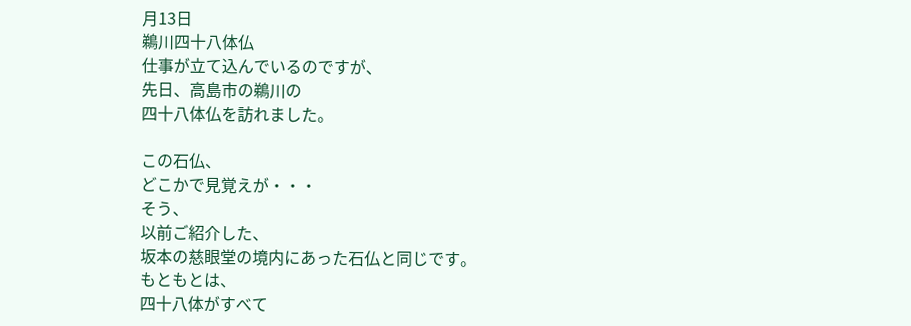月13日
鵜川四十八体仏
仕事が立て込んでいるのですが、
先日、高島市の鵜川の
四十八体仏を訪れました。

この石仏、
どこかで見覚えが・・・
そう、
以前ご紹介した、
坂本の慈眼堂の境内にあった石仏と同じです。
もともとは、
四十八体がすべて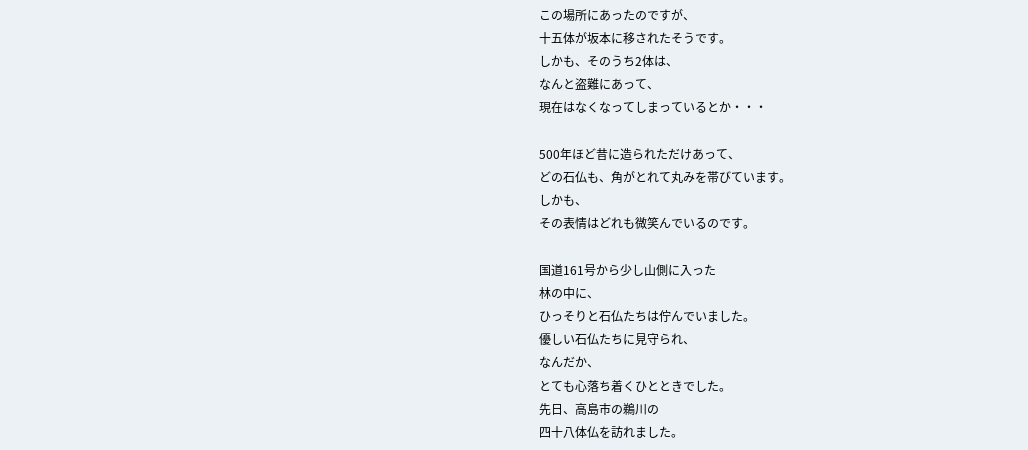この場所にあったのですが、
十五体が坂本に移されたそうです。
しかも、そのうち2体は、
なんと盗難にあって、
現在はなくなってしまっているとか・・・

500年ほど昔に造られただけあって、
どの石仏も、角がとれて丸みを帯びています。
しかも、
その表情はどれも微笑んでいるのです。

国道161号から少し山側に入った
林の中に、
ひっそりと石仏たちは佇んでいました。
優しい石仏たちに見守られ、
なんだか、
とても心落ち着くひとときでした。
先日、高島市の鵜川の
四十八体仏を訪れました。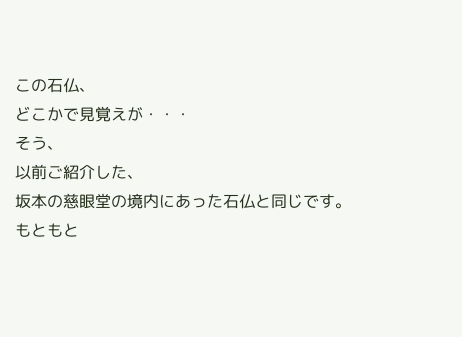この石仏、
どこかで見覚えが・・・
そう、
以前ご紹介した、
坂本の慈眼堂の境内にあった石仏と同じです。
もともと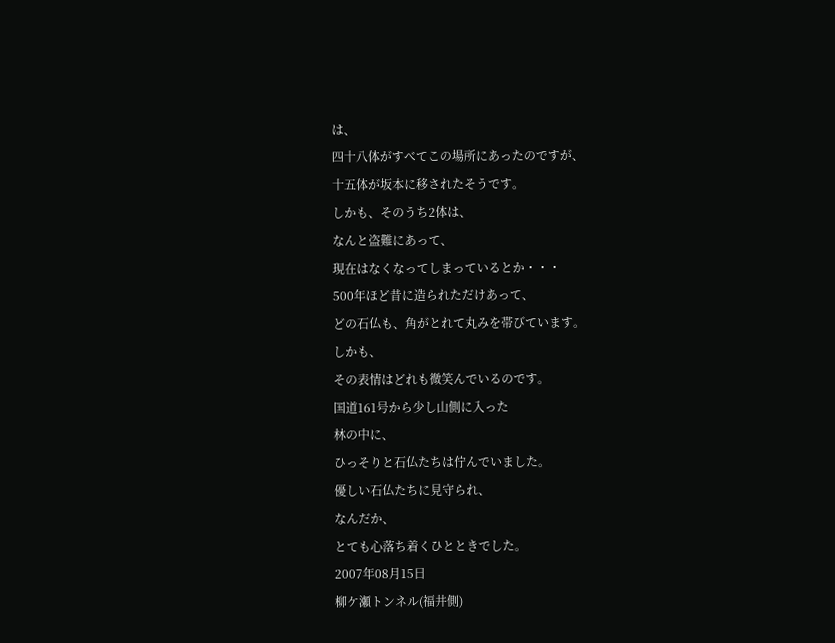は、
四十八体がすべてこの場所にあったのですが、
十五体が坂本に移されたそうです。
しかも、そのうち2体は、
なんと盗難にあって、
現在はなくなってしまっているとか・・・
500年ほど昔に造られただけあって、
どの石仏も、角がとれて丸みを帯びています。
しかも、
その表情はどれも微笑んでいるのです。
国道161号から少し山側に入った
林の中に、
ひっそりと石仏たちは佇んでいました。
優しい石仏たちに見守られ、
なんだか、
とても心落ち着くひとときでした。
2007年08月15日
柳ケ瀬トンネル(福井側)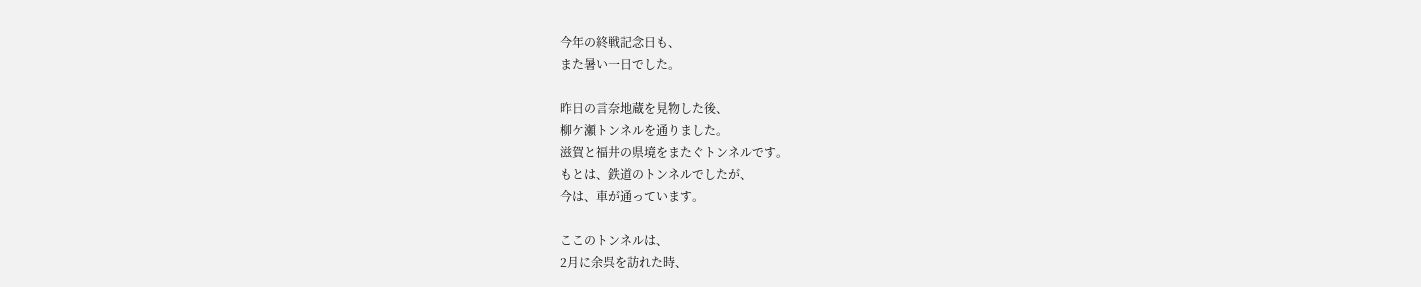今年の終戦記念日も、
また暑い一日でした。

昨日の言奈地蔵を見物した後、
柳ケ瀬トンネルを通りました。
滋賀と福井の県境をまたぐトンネルです。
もとは、鉄道のトンネルでしたが、
今は、車が通っています。

ここのトンネルは、
2月に余呉を訪れた時、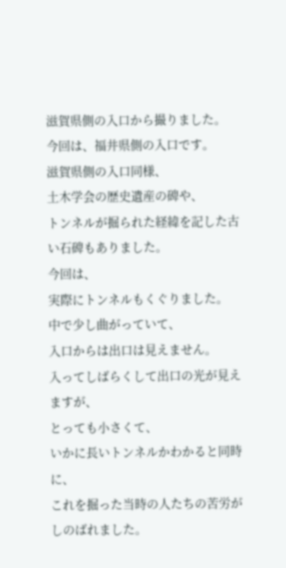滋賀県側の入口から撮りました。
今回は、福井県側の入口です。
滋賀県側の入口同様、
土木学会の歴史遺産の碑や、
トンネルが掘られた経緯を記した古い石碑もありました。
今回は、
実際にトンネルもくぐりました。
中で少し曲がっていて、
入口からは出口は見えません。
入ってしばらくして出口の光が見えますが、
とっても小さくて、
いかに長いトンネルかわかると同時に、
これを掘った当時の人たちの苦労がしのばれました。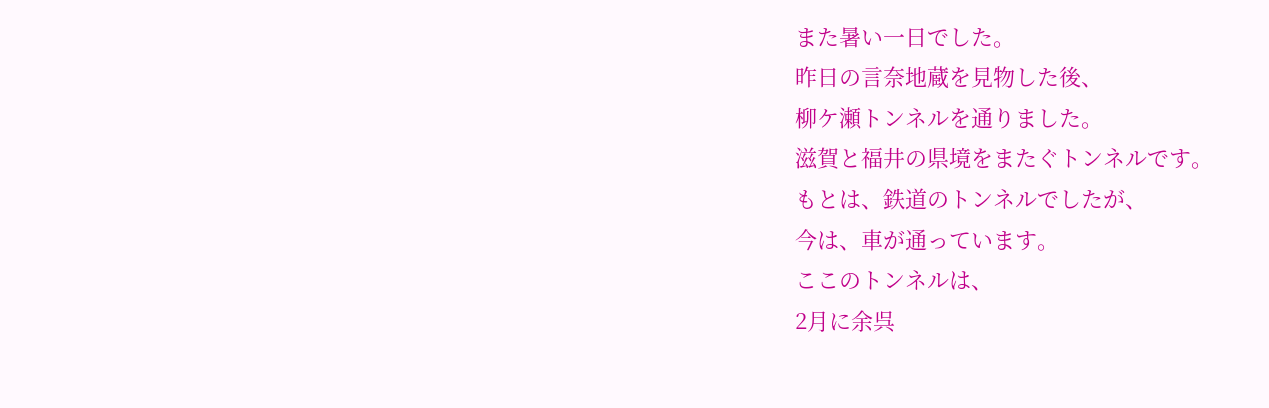また暑い一日でした。
昨日の言奈地蔵を見物した後、
柳ケ瀬トンネルを通りました。
滋賀と福井の県境をまたぐトンネルです。
もとは、鉄道のトンネルでしたが、
今は、車が通っています。
ここのトンネルは、
2月に余呉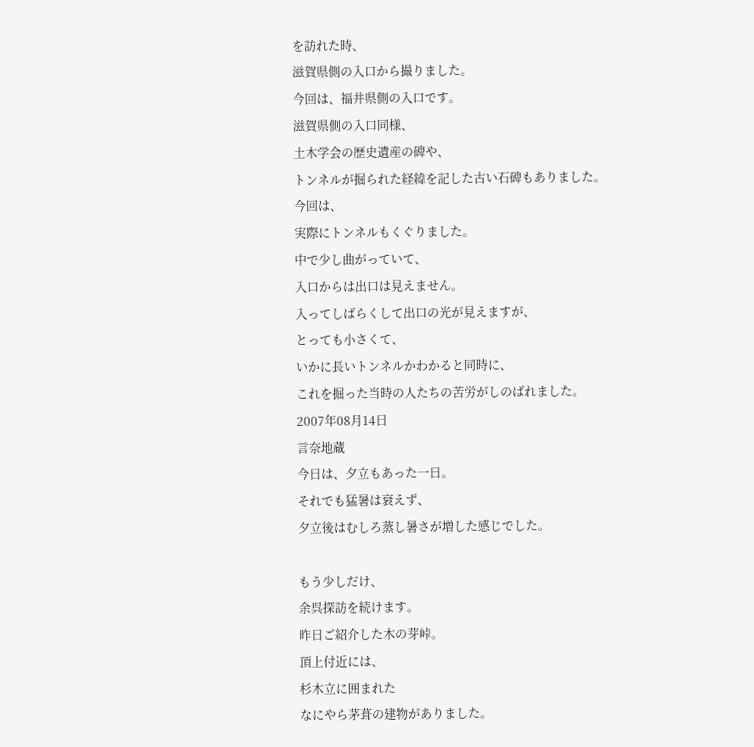を訪れた時、
滋賀県側の入口から撮りました。
今回は、福井県側の入口です。
滋賀県側の入口同様、
土木学会の歴史遺産の碑や、
トンネルが掘られた経緯を記した古い石碑もありました。
今回は、
実際にトンネルもくぐりました。
中で少し曲がっていて、
入口からは出口は見えません。
入ってしばらくして出口の光が見えますが、
とっても小さくて、
いかに長いトンネルかわかると同時に、
これを掘った当時の人たちの苦労がしのばれました。
2007年08月14日
言奈地蔵
今日は、夕立もあった一日。
それでも猛暑は衰えず、
夕立後はむしろ蒸し暑さが増した感じでした。

もう少しだけ、
余呉探訪を続けます。
昨日ご紹介した木の芽峠。
頂上付近には、
杉木立に囲まれた
なにやら茅葺の建物がありました。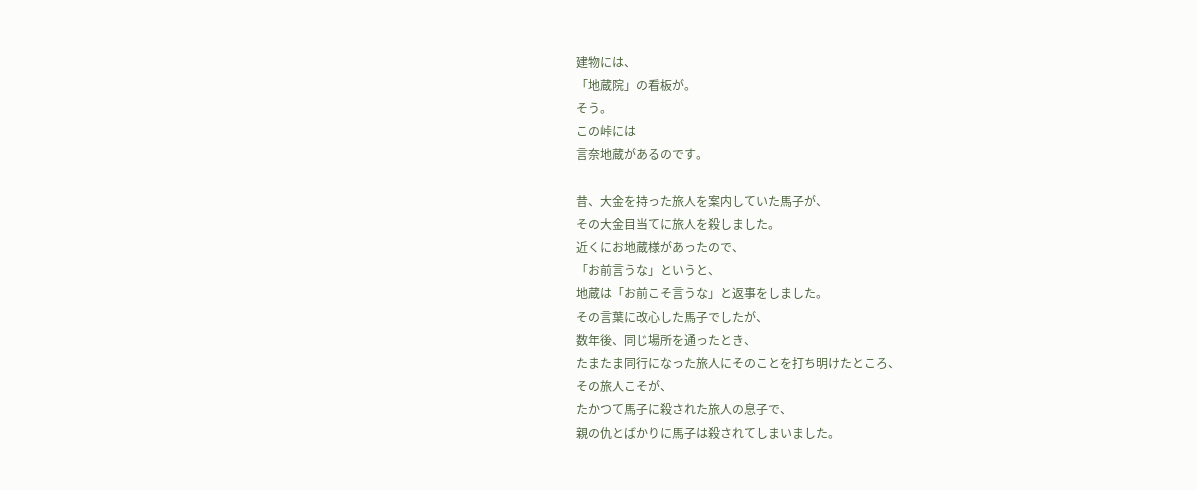建物には、
「地蔵院」の看板が。
そう。
この峠には
言奈地蔵があるのです。

昔、大金を持った旅人を案内していた馬子が、
その大金目当てに旅人を殺しました。
近くにお地蔵様があったので、
「お前言うな」というと、
地蔵は「お前こそ言うな」と返事をしました。
その言葉に改心した馬子でしたが、
数年後、同じ場所を通ったとき、
たまたま同行になった旅人にそのことを打ち明けたところ、
その旅人こそが、
たかつて馬子に殺された旅人の息子で、
親の仇とばかりに馬子は殺されてしまいました。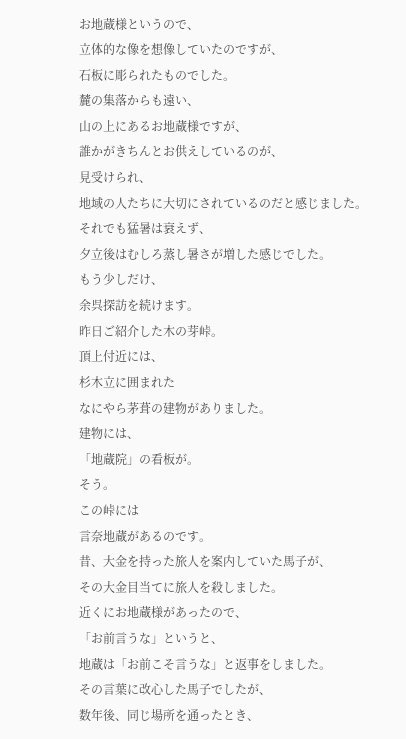お地蔵様というので、
立体的な像を想像していたのですが、
石板に彫られたものでした。
麓の集落からも遠い、
山の上にあるお地蔵様ですが、
誰かがきちんとお供えしているのが、
見受けられ、
地域の人たちに大切にされているのだと感じました。
それでも猛暑は衰えず、
夕立後はむしろ蒸し暑さが増した感じでした。
もう少しだけ、
余呉探訪を続けます。
昨日ご紹介した木の芽峠。
頂上付近には、
杉木立に囲まれた
なにやら茅葺の建物がありました。
建物には、
「地蔵院」の看板が。
そう。
この峠には
言奈地蔵があるのです。
昔、大金を持った旅人を案内していた馬子が、
その大金目当てに旅人を殺しました。
近くにお地蔵様があったので、
「お前言うな」というと、
地蔵は「お前こそ言うな」と返事をしました。
その言葉に改心した馬子でしたが、
数年後、同じ場所を通ったとき、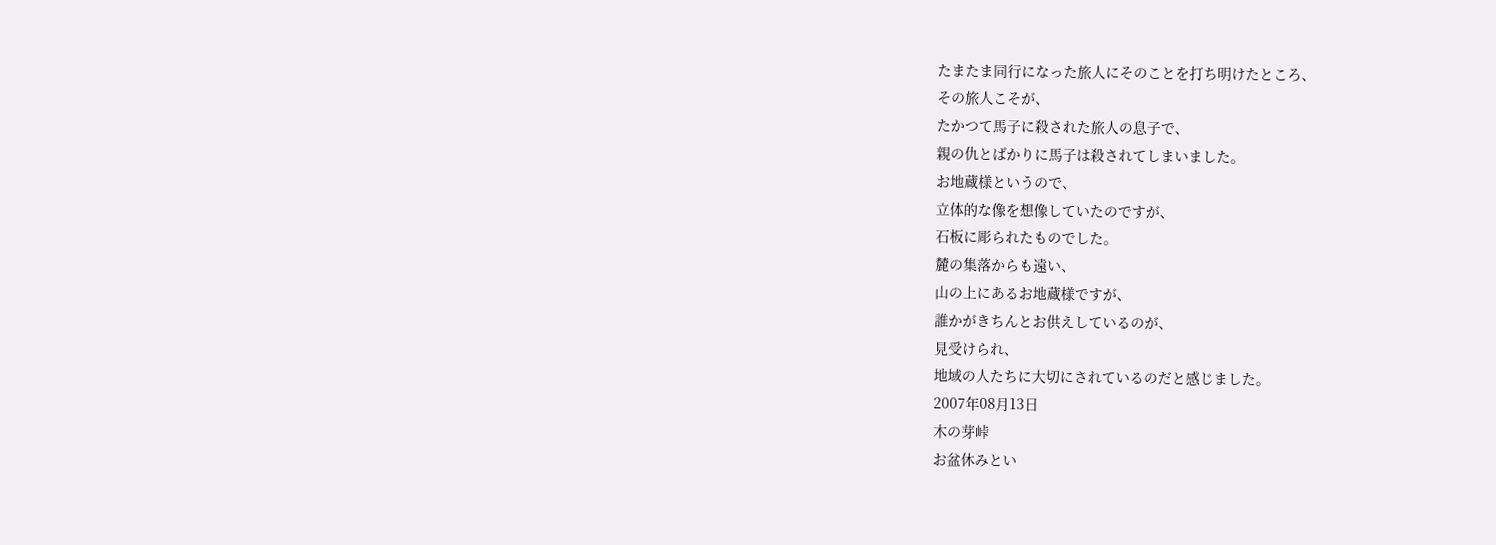たまたま同行になった旅人にそのことを打ち明けたところ、
その旅人こそが、
たかつて馬子に殺された旅人の息子で、
親の仇とばかりに馬子は殺されてしまいました。
お地蔵様というので、
立体的な像を想像していたのですが、
石板に彫られたものでした。
麓の集落からも遠い、
山の上にあるお地蔵様ですが、
誰かがきちんとお供えしているのが、
見受けられ、
地域の人たちに大切にされているのだと感じました。
2007年08月13日
木の芽峠
お盆休みとい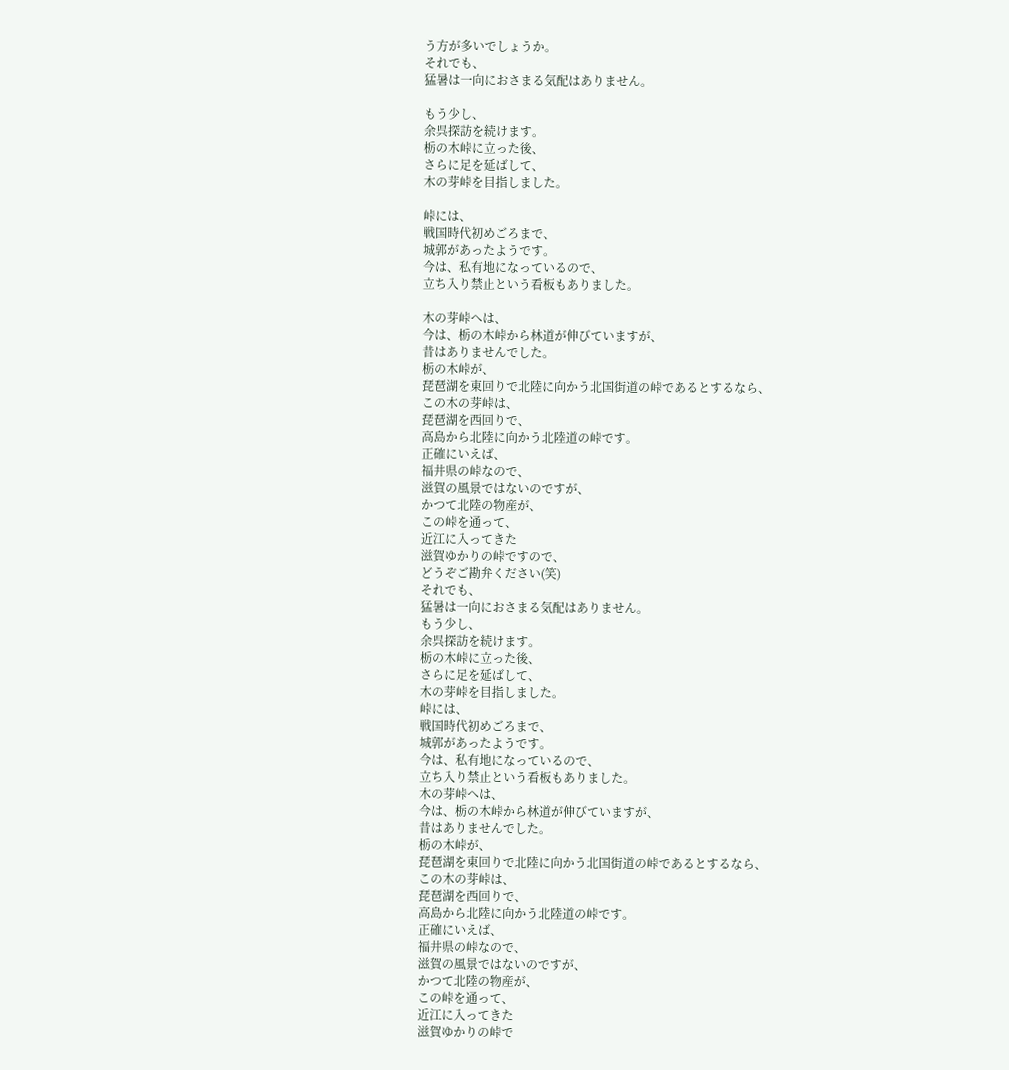う方が多いでしょうか。
それでも、
猛暑は一向におさまる気配はありません。

もう少し、
余呉探訪を続けます。
栃の木峠に立った後、
さらに足を延ばして、
木の芽峠を目指しました。

峠には、
戦国時代初めごろまで、
城郭があったようです。
今は、私有地になっているので、
立ち入り禁止という看板もありました。

木の芽峠へは、
今は、栃の木峠から林道が伸びていますが、
昔はありませんでした。
栃の木峠が、
琵琶湖を東回りで北陸に向かう北国街道の峠であるとするなら、
この木の芽峠は、
琵琶湖を西回りで、
高島から北陸に向かう北陸道の峠です。
正確にいえば、
福井県の峠なので、
滋賀の風景ではないのですが、
かつて北陸の物産が、
この峠を通って、
近江に入ってきた
滋賀ゆかりの峠ですので、
どうぞご勘弁ください(笑)
それでも、
猛暑は一向におさまる気配はありません。
もう少し、
余呉探訪を続けます。
栃の木峠に立った後、
さらに足を延ばして、
木の芽峠を目指しました。
峠には、
戦国時代初めごろまで、
城郭があったようです。
今は、私有地になっているので、
立ち入り禁止という看板もありました。
木の芽峠へは、
今は、栃の木峠から林道が伸びていますが、
昔はありませんでした。
栃の木峠が、
琵琶湖を東回りで北陸に向かう北国街道の峠であるとするなら、
この木の芽峠は、
琵琶湖を西回りで、
高島から北陸に向かう北陸道の峠です。
正確にいえば、
福井県の峠なので、
滋賀の風景ではないのですが、
かつて北陸の物産が、
この峠を通って、
近江に入ってきた
滋賀ゆかりの峠で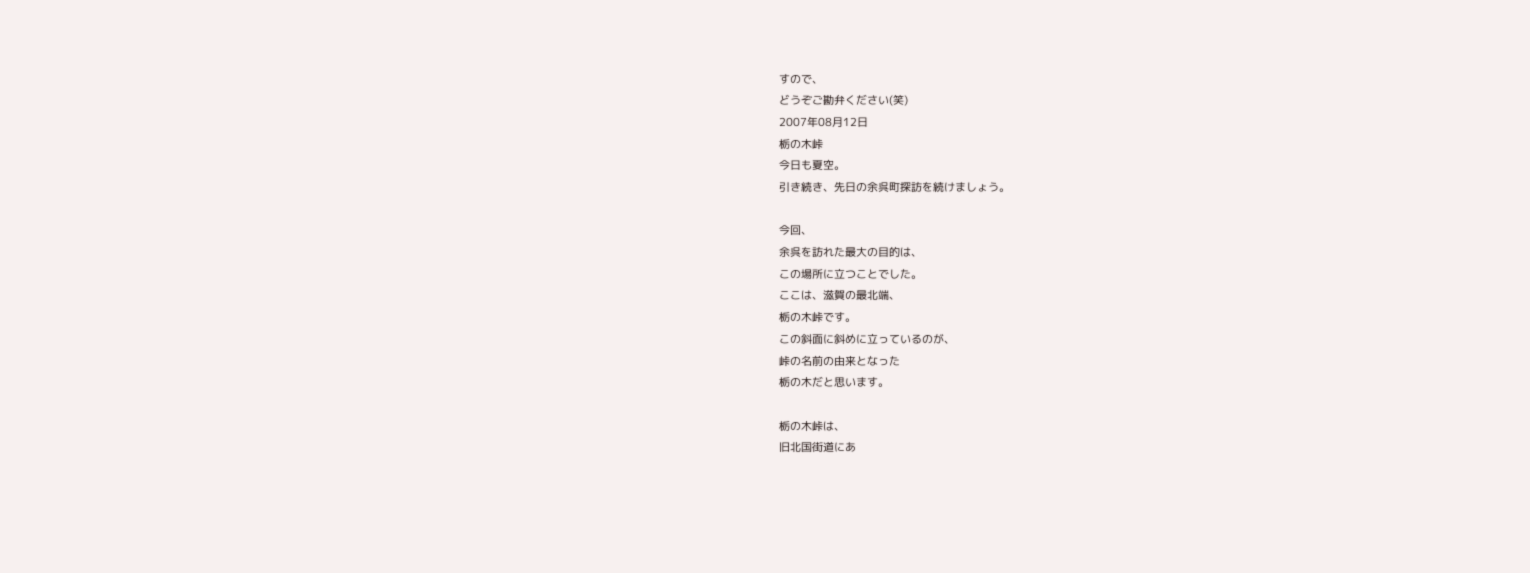すので、
どうぞご勘弁ください(笑)
2007年08月12日
栃の木峠
今日も夏空。
引き続き、先日の余呉町探訪を続けましょう。

今回、
余呉を訪れた最大の目的は、
この場所に立つことでした。
ここは、滋賀の最北端、
栃の木峠です。
この斜面に斜めに立っているのが、
峠の名前の由来となった
栃の木だと思います。

栃の木峠は、
旧北国街道にあ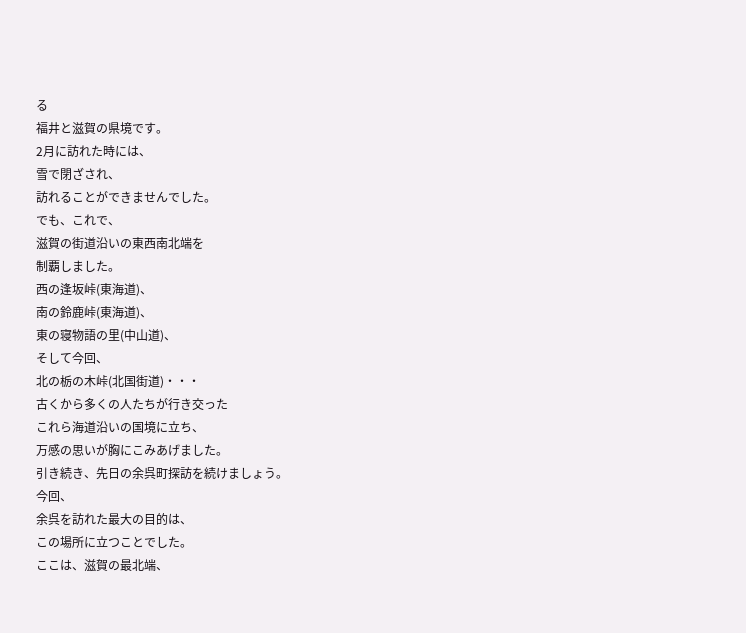る
福井と滋賀の県境です。
2月に訪れた時には、
雪で閉ざされ、
訪れることができませんでした。
でも、これで、
滋賀の街道沿いの東西南北端を
制覇しました。
西の逢坂峠(東海道)、
南の鈴鹿峠(東海道)、
東の寝物語の里(中山道)、
そして今回、
北の栃の木峠(北国街道)・・・
古くから多くの人たちが行き交った
これら海道沿いの国境に立ち、
万感の思いが胸にこみあげました。
引き続き、先日の余呉町探訪を続けましょう。
今回、
余呉を訪れた最大の目的は、
この場所に立つことでした。
ここは、滋賀の最北端、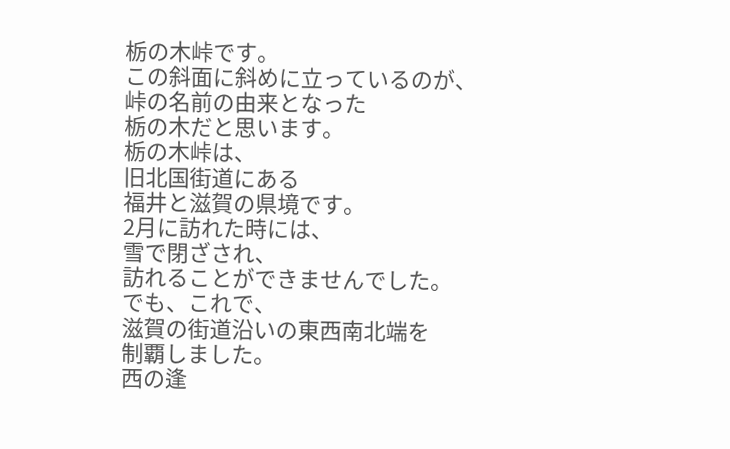栃の木峠です。
この斜面に斜めに立っているのが、
峠の名前の由来となった
栃の木だと思います。
栃の木峠は、
旧北国街道にある
福井と滋賀の県境です。
2月に訪れた時には、
雪で閉ざされ、
訪れることができませんでした。
でも、これで、
滋賀の街道沿いの東西南北端を
制覇しました。
西の逢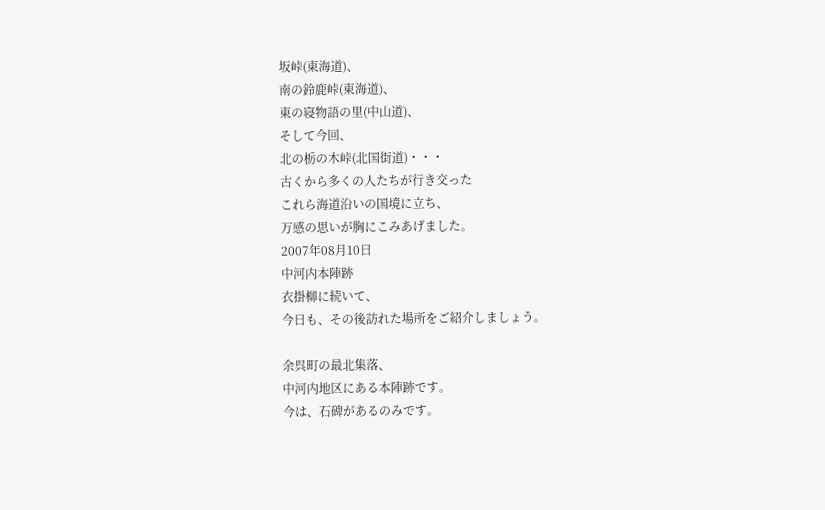坂峠(東海道)、
南の鈴鹿峠(東海道)、
東の寝物語の里(中山道)、
そして今回、
北の栃の木峠(北国街道)・・・
古くから多くの人たちが行き交った
これら海道沿いの国境に立ち、
万感の思いが胸にこみあげました。
2007年08月10日
中河内本陣跡
衣掛柳に続いて、
今日も、その後訪れた場所をご紹介しましょう。

余呉町の最北集落、
中河内地区にある本陣跡です。
今は、石碑があるのみです。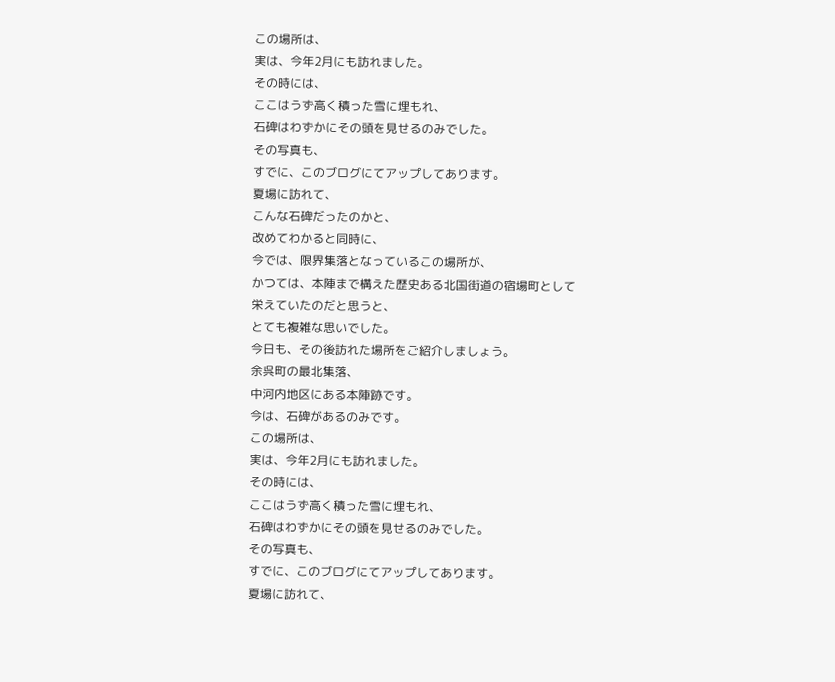この場所は、
実は、今年2月にも訪れました。
その時には、
ここはうず高く積った雪に埋もれ、
石碑はわずかにその頭を見せるのみでした。
その写真も、
すでに、このブログにてアップしてあります。
夏場に訪れて、
こんな石碑だったのかと、
改めてわかると同時に、
今では、限界集落となっているこの場所が、
かつては、本陣まで構えた歴史ある北国街道の宿場町として
栄えていたのだと思うと、
とても複雑な思いでした。
今日も、その後訪れた場所をご紹介しましょう。
余呉町の最北集落、
中河内地区にある本陣跡です。
今は、石碑があるのみです。
この場所は、
実は、今年2月にも訪れました。
その時には、
ここはうず高く積った雪に埋もれ、
石碑はわずかにその頭を見せるのみでした。
その写真も、
すでに、このブログにてアップしてあります。
夏場に訪れて、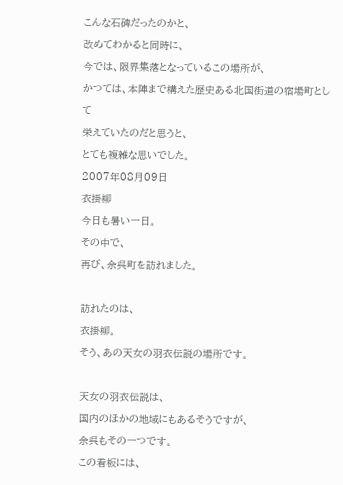こんな石碑だったのかと、
改めてわかると同時に、
今では、限界集落となっているこの場所が、
かつては、本陣まで構えた歴史ある北国街道の宿場町として
栄えていたのだと思うと、
とても複雑な思いでした。
2007年08月09日
衣掛柳
今日も暑い一日。
その中で、
再び、余呉町を訪れました。

訪れたのは、
衣掛柳。
そう、あの天女の羽衣伝説の場所です。

天女の羽衣伝説は、
国内のほかの地域にもあるそうですが、
余呉もその一つです。
この看板には、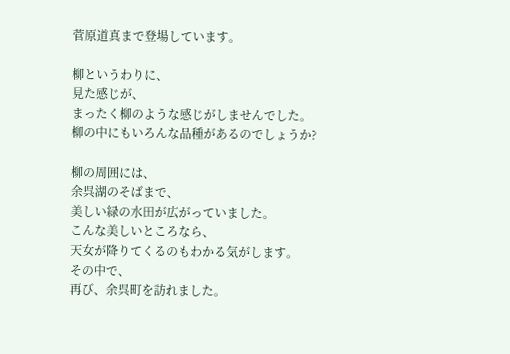菅原道真まで登場しています。

柳というわりに、
見た感じが、
まったく柳のような感じがしませんでした。
柳の中にもいろんな品種があるのでしょうか?

柳の周囲には、
余呉湖のそばまで、
美しい緑の水田が広がっていました。
こんな美しいところなら、
天女が降りてくるのもわかる気がします。
その中で、
再び、余呉町を訪れました。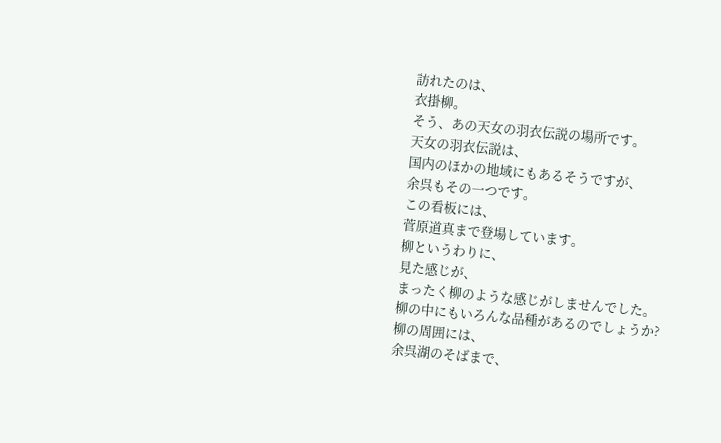訪れたのは、
衣掛柳。
そう、あの天女の羽衣伝説の場所です。
天女の羽衣伝説は、
国内のほかの地域にもあるそうですが、
余呉もその一つです。
この看板には、
菅原道真まで登場しています。
柳というわりに、
見た感じが、
まったく柳のような感じがしませんでした。
柳の中にもいろんな品種があるのでしょうか?
柳の周囲には、
余呉湖のそばまで、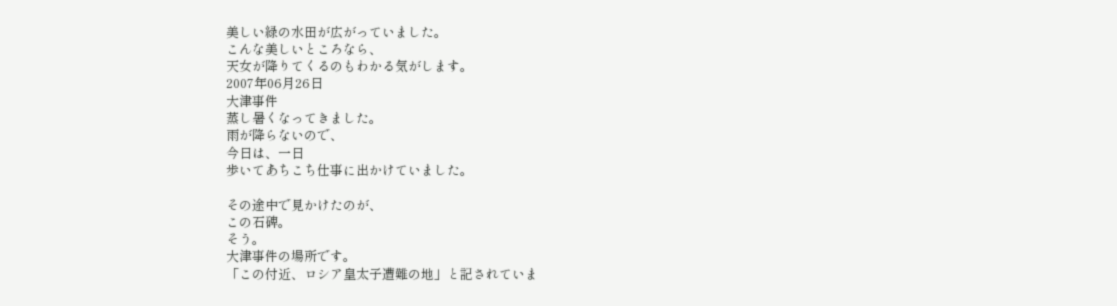美しい緑の水田が広がっていました。
こんな美しいところなら、
天女が降りてくるのもわかる気がします。
2007年06月26日
大津事件
蒸し暑くなってきました。
雨が降らないので、
今日は、一日
歩いてあちこち仕事に出かけていました。

その途中で見かけたのが、
この石碑。
そう。
大津事件の場所です。
「この付近、ロシア皇太子遭難の地」と記されていま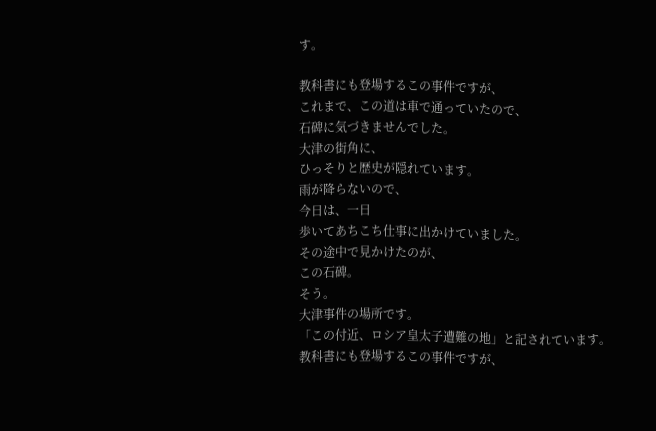す。

教科書にも登場するこの事件ですが、
これまで、この道は車で通っていたので、
石碑に気づきませんでした。
大津の街角に、
ひっそりと歴史が隠れています。
雨が降らないので、
今日は、一日
歩いてあちこち仕事に出かけていました。
その途中で見かけたのが、
この石碑。
そう。
大津事件の場所です。
「この付近、ロシア皇太子遭難の地」と記されています。
教科書にも登場するこの事件ですが、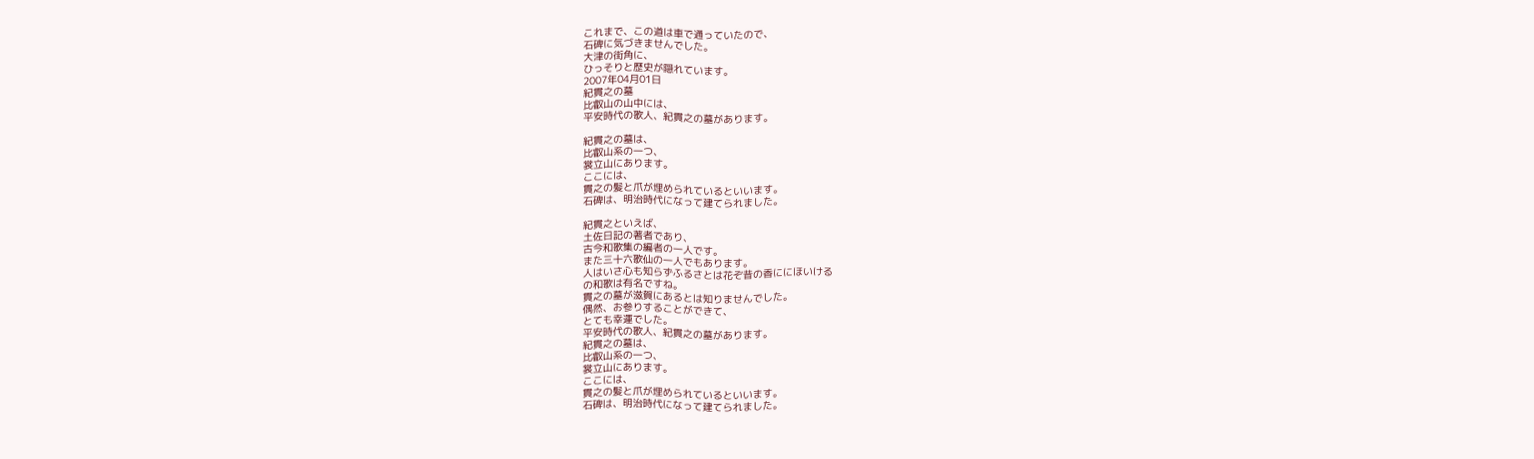これまで、この道は車で通っていたので、
石碑に気づきませんでした。
大津の街角に、
ひっそりと歴史が隠れています。
2007年04月01日
紀貫之の墓
比叡山の山中には、
平安時代の歌人、紀貫之の墓があります。

紀貫之の墓は、
比叡山系の一つ、
裳立山にあります。
ここには、
貫之の髪と爪が埋められているといいます。
石碑は、明治時代になって建てられました。

紀貫之といえば、
土佐日記の著者であり、
古今和歌集の編者の一人です。
また三十六歌仙の一人でもあります。
人はいさ心も知らずふるさとは花ぞ昔の香ににほいける
の和歌は有名ですね。
貫之の墓が滋賀にあるとは知りませんでした。
偶然、お参りすることができて、
とても幸運でした。
平安時代の歌人、紀貫之の墓があります。
紀貫之の墓は、
比叡山系の一つ、
裳立山にあります。
ここには、
貫之の髪と爪が埋められているといいます。
石碑は、明治時代になって建てられました。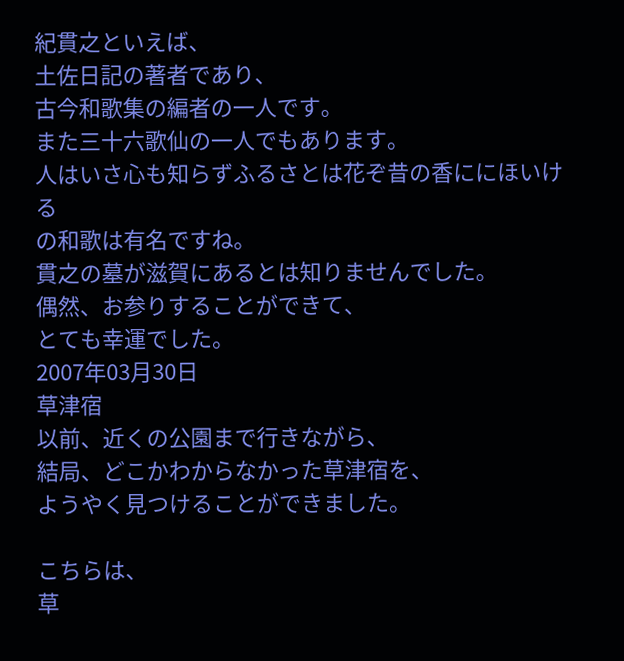紀貫之といえば、
土佐日記の著者であり、
古今和歌集の編者の一人です。
また三十六歌仙の一人でもあります。
人はいさ心も知らずふるさとは花ぞ昔の香ににほいける
の和歌は有名ですね。
貫之の墓が滋賀にあるとは知りませんでした。
偶然、お参りすることができて、
とても幸運でした。
2007年03月30日
草津宿
以前、近くの公園まで行きながら、
結局、どこかわからなかった草津宿を、
ようやく見つけることができました。

こちらは、
草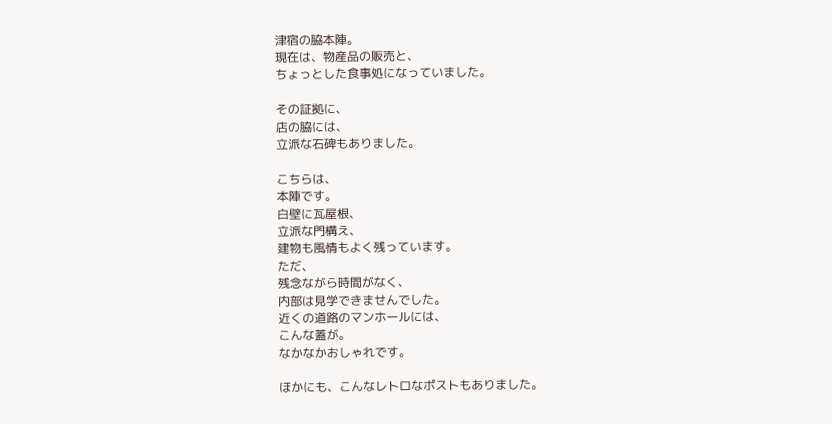津宿の脇本陣。
現在は、物産品の販売と、
ちょっとした食事処になっていました。

その証拠に、
店の脇には、
立派な石碑もありました。

こちらは、
本陣です。
白壁に瓦屋根、
立派な門構え、
建物も風情もよく残っています。
ただ、
残念ながら時間がなく、
内部は見学できませんでした。
近くの道路のマンホールには、
こんな蓋が。
なかなかおしゃれです。

ほかにも、こんなレトロなポストもありました。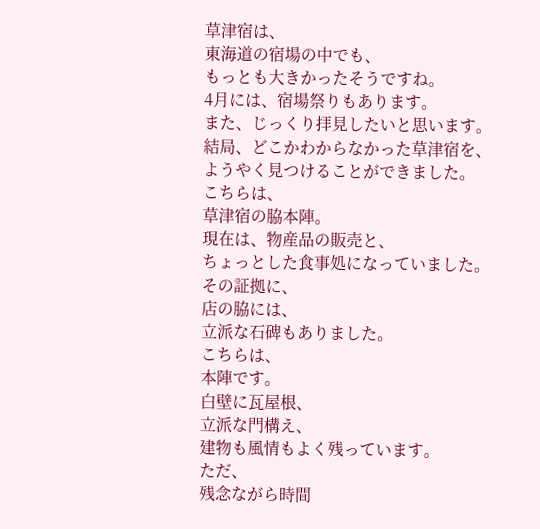草津宿は、
東海道の宿場の中でも、
もっとも大きかったそうですね。
4月には、宿場祭りもあります。
また、じっくり拝見したいと思います。
結局、どこかわからなかった草津宿を、
ようやく見つけることができました。
こちらは、
草津宿の脇本陣。
現在は、物産品の販売と、
ちょっとした食事処になっていました。
その証拠に、
店の脇には、
立派な石碑もありました。
こちらは、
本陣です。
白壁に瓦屋根、
立派な門構え、
建物も風情もよく残っています。
ただ、
残念ながら時間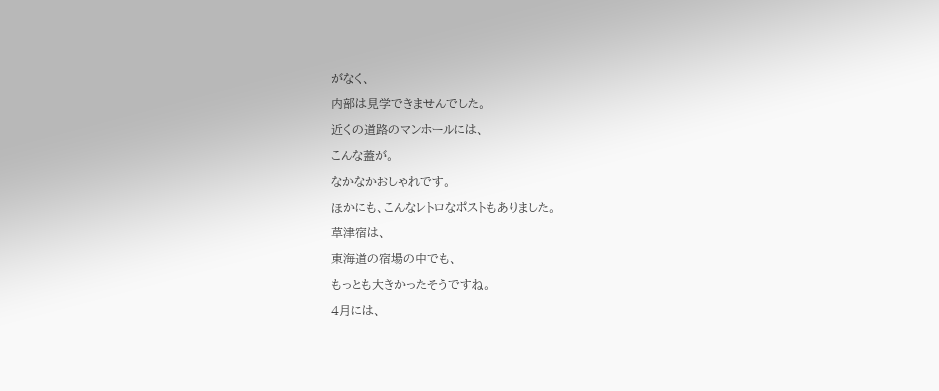がなく、
内部は見学できませんでした。
近くの道路のマンホールには、
こんな蓋が。
なかなかおしゃれです。
ほかにも、こんなレトロなポストもありました。
草津宿は、
東海道の宿場の中でも、
もっとも大きかったそうですね。
4月には、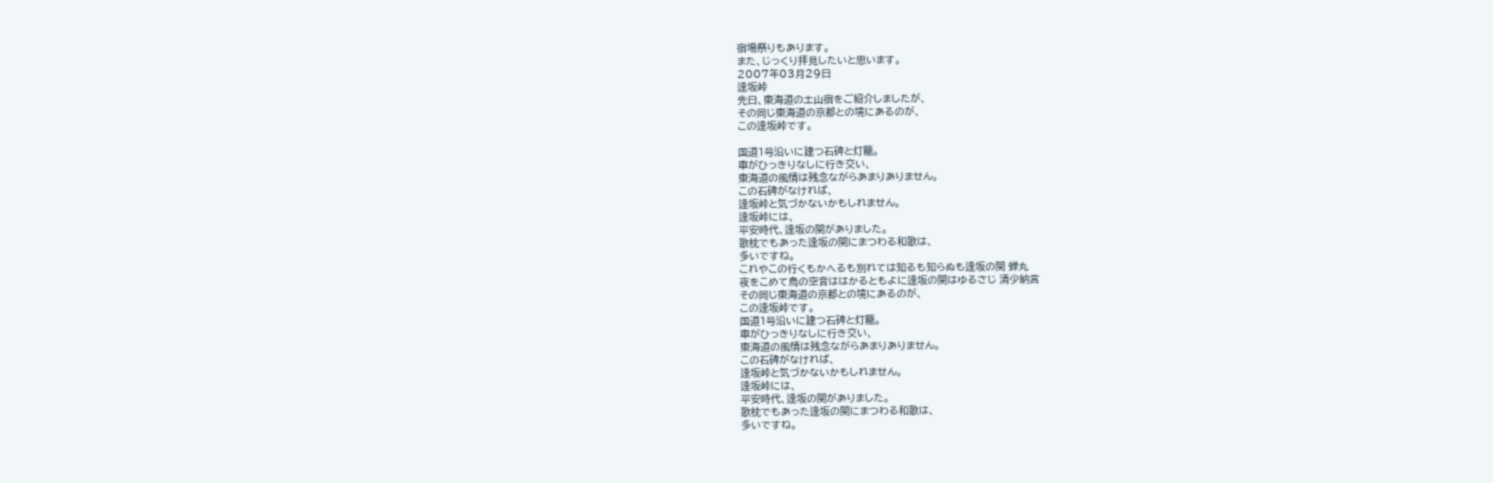宿場祭りもあります。
また、じっくり拝見したいと思います。
2007年03月29日
逢坂峠
先日、東海道の土山宿をご紹介しましたが、
その同じ東海道の京都との境にあるのが、
この逢坂峠です。

国道1号沿いに建つ石碑と灯籠。
車がひっきりなしに行き交い、
東海道の風情は残念ながらあまりありません。
この石碑がなければ、
逢坂峠と気づかないかもしれません。
逢坂峠には、
平安時代、逢坂の関がありました。
歌枕でもあった逢坂の関にまつわる和歌は、
多いですね。
これやこの行くもかへるも別れては知るも知らぬも逢坂の関 蝉丸
夜をこめて鳥の空音ははかるともよに逢坂の関はゆるさじ 清少納言
その同じ東海道の京都との境にあるのが、
この逢坂峠です。
国道1号沿いに建つ石碑と灯籠。
車がひっきりなしに行き交い、
東海道の風情は残念ながらあまりありません。
この石碑がなければ、
逢坂峠と気づかないかもしれません。
逢坂峠には、
平安時代、逢坂の関がありました。
歌枕でもあった逢坂の関にまつわる和歌は、
多いですね。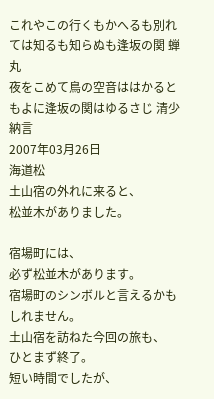これやこの行くもかへるも別れては知るも知らぬも逢坂の関 蝉丸
夜をこめて鳥の空音ははかるともよに逢坂の関はゆるさじ 清少納言
2007年03月26日
海道松
土山宿の外れに来ると、
松並木がありました。

宿場町には、
必ず松並木があります。
宿場町のシンボルと言えるかもしれません。
土山宿を訪ねた今回の旅も、
ひとまず終了。
短い時間でしたが、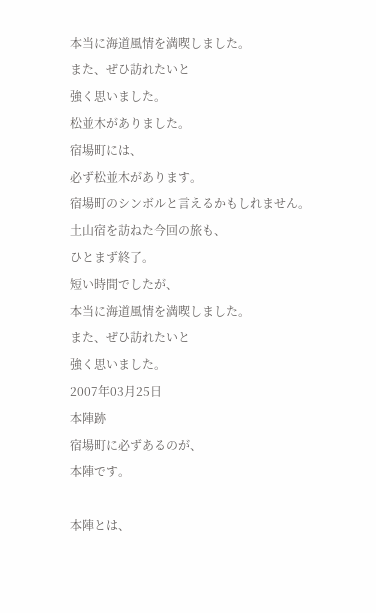本当に海道風情を満喫しました。
また、ぜひ訪れたいと
強く思いました。
松並木がありました。
宿場町には、
必ず松並木があります。
宿場町のシンボルと言えるかもしれません。
土山宿を訪ねた今回の旅も、
ひとまず終了。
短い時間でしたが、
本当に海道風情を満喫しました。
また、ぜひ訪れたいと
強く思いました。
2007年03月25日
本陣跡
宿場町に必ずあるのが、
本陣です。

本陣とは、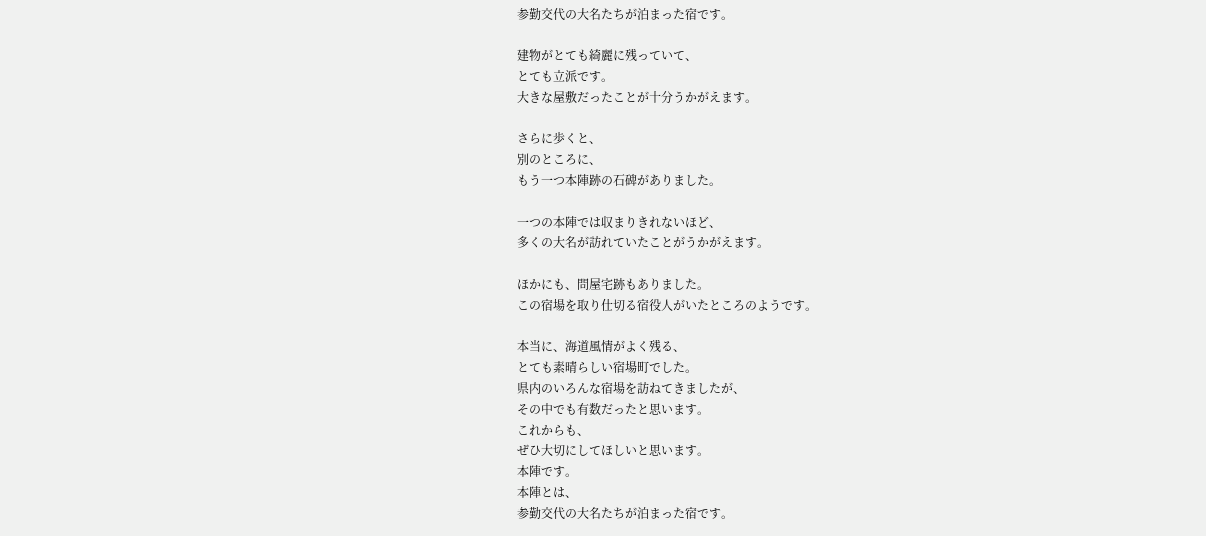参勤交代の大名たちが泊まった宿です。

建物がとても綺麗に残っていて、
とても立派です。
大きな屋敷だったことが十分うかがえます。

さらに歩くと、
別のところに、
もう一つ本陣跡の石碑がありました。

一つの本陣では収まりきれないほど、
多くの大名が訪れていたことがうかがえます。

ほかにも、問屋宅跡もありました。
この宿場を取り仕切る宿役人がいたところのようです。

本当に、海道風情がよく残る、
とても素晴らしい宿場町でした。
県内のいろんな宿場を訪ねてきましたが、
その中でも有数だったと思います。
これからも、
ぜひ大切にしてほしいと思います。
本陣です。
本陣とは、
参勤交代の大名たちが泊まった宿です。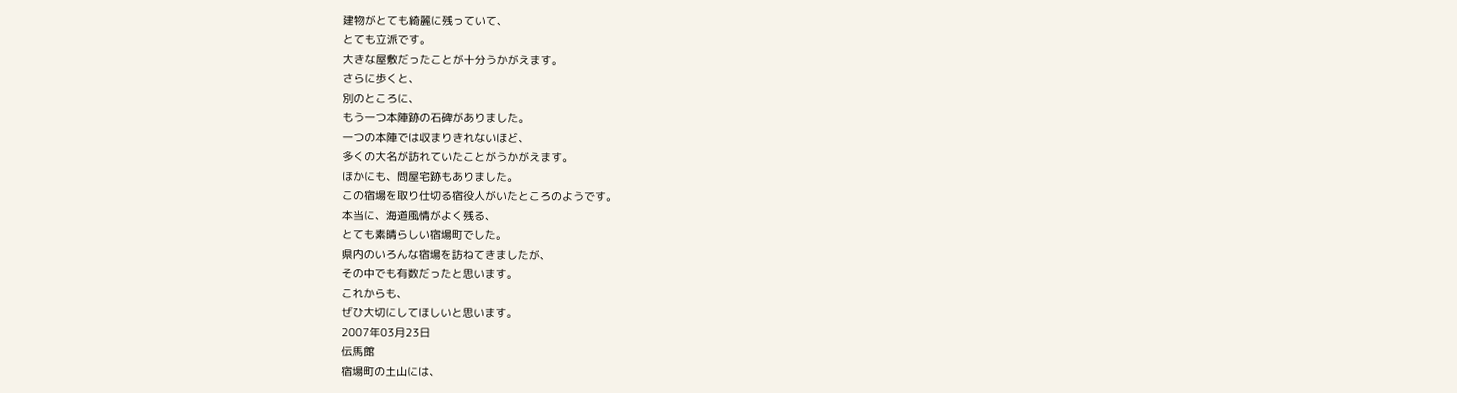建物がとても綺麗に残っていて、
とても立派です。
大きな屋敷だったことが十分うかがえます。
さらに歩くと、
別のところに、
もう一つ本陣跡の石碑がありました。
一つの本陣では収まりきれないほど、
多くの大名が訪れていたことがうかがえます。
ほかにも、問屋宅跡もありました。
この宿場を取り仕切る宿役人がいたところのようです。
本当に、海道風情がよく残る、
とても素晴らしい宿場町でした。
県内のいろんな宿場を訪ねてきましたが、
その中でも有数だったと思います。
これからも、
ぜひ大切にしてほしいと思います。
2007年03月23日
伝馬館
宿場町の土山には、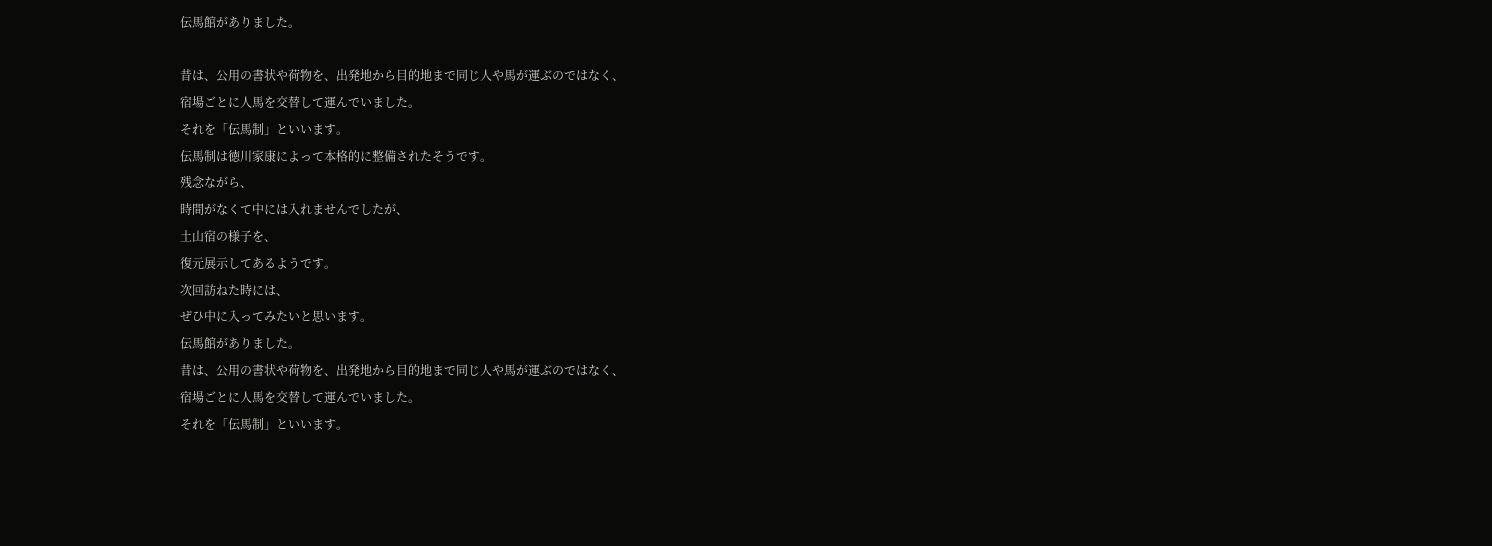伝馬館がありました。

昔は、公用の書状や荷物を、出発地から目的地まで同じ人や馬が運ぶのではなく、
宿場ごとに人馬を交替して運んでいました。
それを「伝馬制」といいます。
伝馬制は徳川家康によって本格的に整備されたそうです。
残念ながら、
時間がなくて中には入れませんでしたが、
土山宿の様子を、
復元展示してあるようです。
次回訪ねた時には、
ぜひ中に入ってみたいと思います。
伝馬館がありました。
昔は、公用の書状や荷物を、出発地から目的地まで同じ人や馬が運ぶのではなく、
宿場ごとに人馬を交替して運んでいました。
それを「伝馬制」といいます。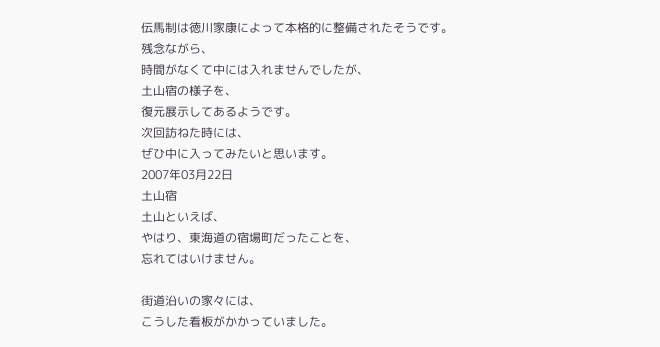伝馬制は徳川家康によって本格的に整備されたそうです。
残念ながら、
時間がなくて中には入れませんでしたが、
土山宿の様子を、
復元展示してあるようです。
次回訪ねた時には、
ぜひ中に入ってみたいと思います。
2007年03月22日
土山宿
土山といえば、
やはり、東海道の宿場町だったことを、
忘れてはいけません。

街道沿いの家々には、
こうした看板がかかっていました。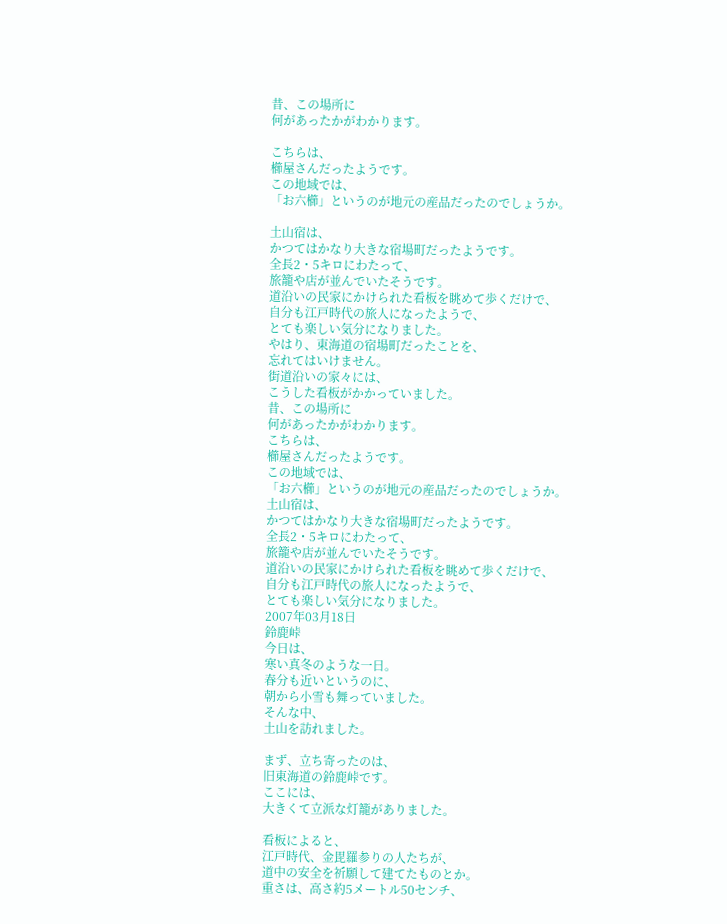昔、この場所に
何があったかがわかります。

こちらは、
櫛屋さんだったようです。
この地域では、
「お六櫛」というのが地元の産品だったのでしょうか。

土山宿は、
かつてはかなり大きな宿場町だったようです。
全長2・5キロにわたって、
旅籠や店が並んでいたそうです。
道沿いの民家にかけられた看板を眺めて歩くだけで、
自分も江戸時代の旅人になったようで、
とても楽しい気分になりました。
やはり、東海道の宿場町だったことを、
忘れてはいけません。
街道沿いの家々には、
こうした看板がかかっていました。
昔、この場所に
何があったかがわかります。
こちらは、
櫛屋さんだったようです。
この地域では、
「お六櫛」というのが地元の産品だったのでしょうか。
土山宿は、
かつてはかなり大きな宿場町だったようです。
全長2・5キロにわたって、
旅籠や店が並んでいたそうです。
道沿いの民家にかけられた看板を眺めて歩くだけで、
自分も江戸時代の旅人になったようで、
とても楽しい気分になりました。
2007年03月18日
鈴鹿峠
今日は、
寒い真冬のような一日。
春分も近いというのに、
朝から小雪も舞っていました。
そんな中、
土山を訪れました。

まず、立ち寄ったのは、
旧東海道の鈴鹿峠です。
ここには、
大きくて立派な灯籠がありました。

看板によると、
江戸時代、金毘羅参りの人たちが、
道中の安全を祈願して建てたものとか。
重さは、高さ約5メートル50センチ、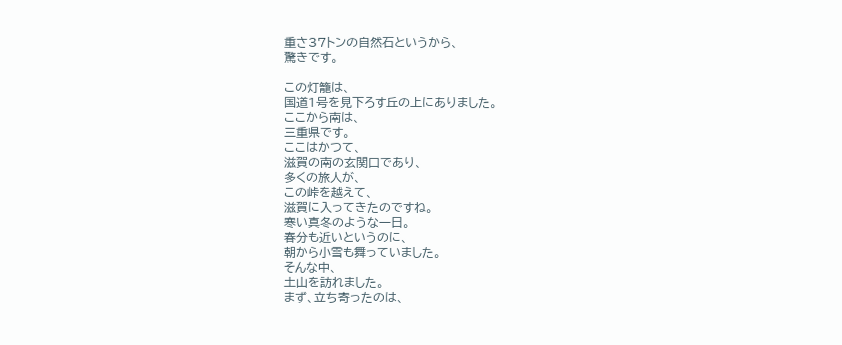重さ37トンの自然石というから、
驚きです。

この灯籠は、
国道1号を見下ろす丘の上にありました。
ここから南は、
三重県です。
ここはかつて、
滋賀の南の玄関口であり、
多くの旅人が、
この峠を越えて、
滋賀に入ってきたのですね。
寒い真冬のような一日。
春分も近いというのに、
朝から小雪も舞っていました。
そんな中、
土山を訪れました。
まず、立ち寄ったのは、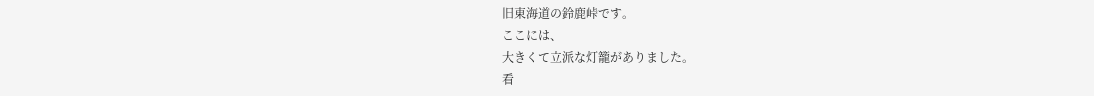旧東海道の鈴鹿峠です。
ここには、
大きくて立派な灯籠がありました。
看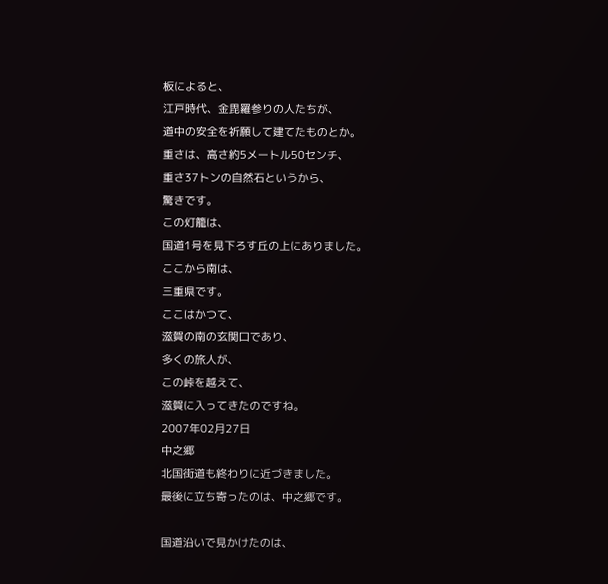板によると、
江戸時代、金毘羅参りの人たちが、
道中の安全を祈願して建てたものとか。
重さは、高さ約5メートル50センチ、
重さ37トンの自然石というから、
驚きです。
この灯籠は、
国道1号を見下ろす丘の上にありました。
ここから南は、
三重県です。
ここはかつて、
滋賀の南の玄関口であり、
多くの旅人が、
この峠を越えて、
滋賀に入ってきたのですね。
2007年02月27日
中之郷
北国街道も終わりに近づきました。
最後に立ち寄ったのは、中之郷です。

国道沿いで見かけたのは、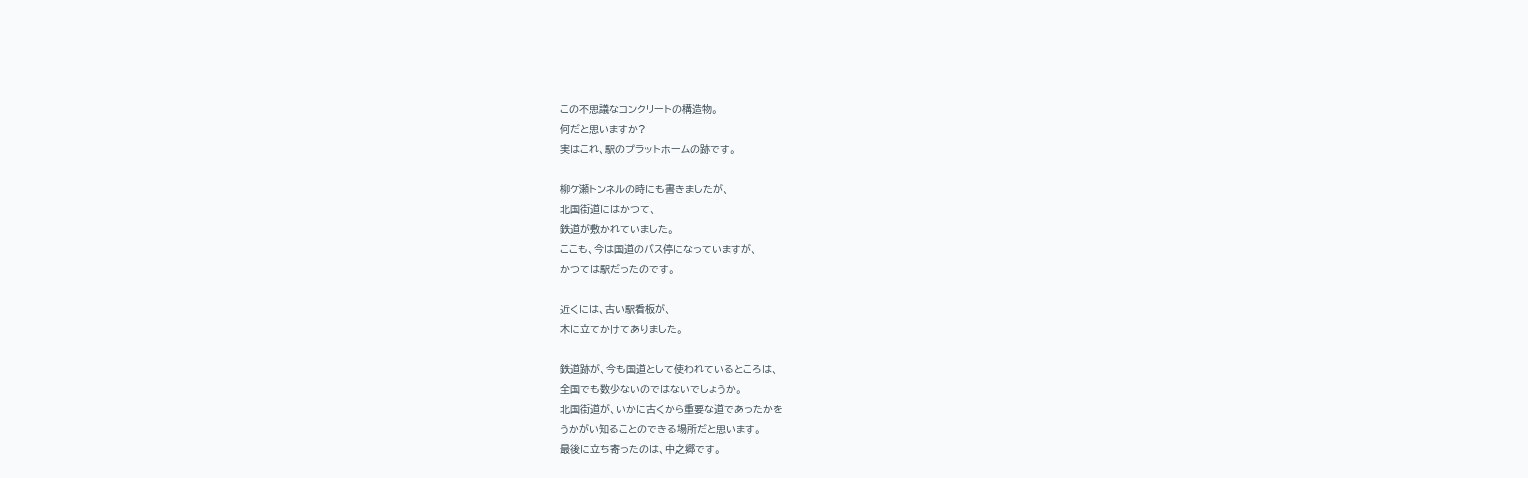この不思議なコンクリートの構造物。
何だと思いますか?
実はこれ、駅のプラットホームの跡です。

柳ケ瀬トンネルの時にも書きましたが、
北国街道にはかつて、
鉄道が敷かれていました。
ここも、今は国道のバス停になっていますが、
かつては駅だったのです。

近くには、古い駅看板が、
木に立てかけてありました。

鉄道跡が、今も国道として使われているところは、
全国でも数少ないのではないでしょうか。
北国街道が、いかに古くから重要な道であったかを
うかがい知ることのできる場所だと思います。
最後に立ち寄ったのは、中之郷です。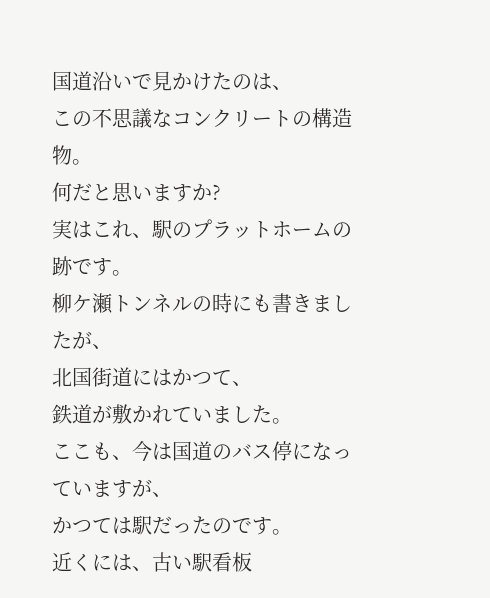国道沿いで見かけたのは、
この不思議なコンクリートの構造物。
何だと思いますか?
実はこれ、駅のプラットホームの跡です。
柳ケ瀬トンネルの時にも書きましたが、
北国街道にはかつて、
鉄道が敷かれていました。
ここも、今は国道のバス停になっていますが、
かつては駅だったのです。
近くには、古い駅看板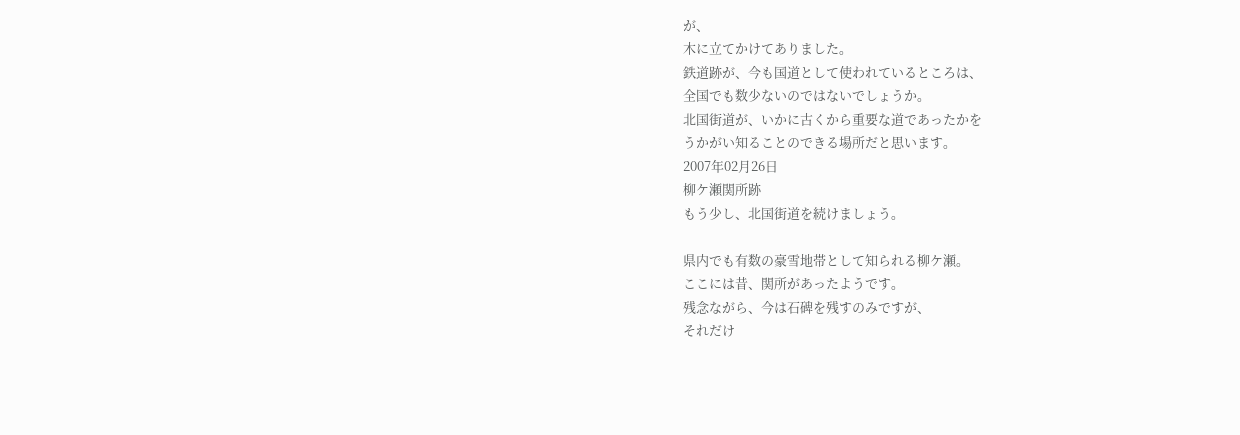が、
木に立てかけてありました。
鉄道跡が、今も国道として使われているところは、
全国でも数少ないのではないでしょうか。
北国街道が、いかに古くから重要な道であったかを
うかがい知ることのできる場所だと思います。
2007年02月26日
柳ケ瀬関所跡
もう少し、北国街道を続けましょう。

県内でも有数の豪雪地帯として知られる柳ケ瀬。
ここには昔、関所があったようです。
残念ながら、今は石碑を残すのみですが、
それだけ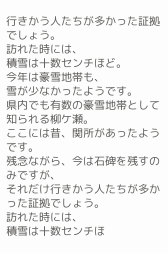行きかう人たちが多かった証拠でしょう。
訪れた時には、
積雪は十数センチほど。
今年は豪雪地帯も、
雪が少なかったようです。
県内でも有数の豪雪地帯として知られる柳ケ瀬。
ここには昔、関所があったようです。
残念ながら、今は石碑を残すのみですが、
それだけ行きかう人たちが多かった証拠でしょう。
訪れた時には、
積雪は十数センチほ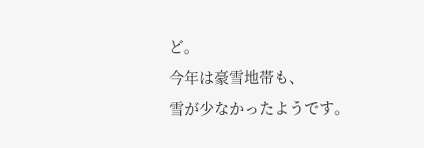ど。
今年は豪雪地帯も、
雪が少なかったようです。